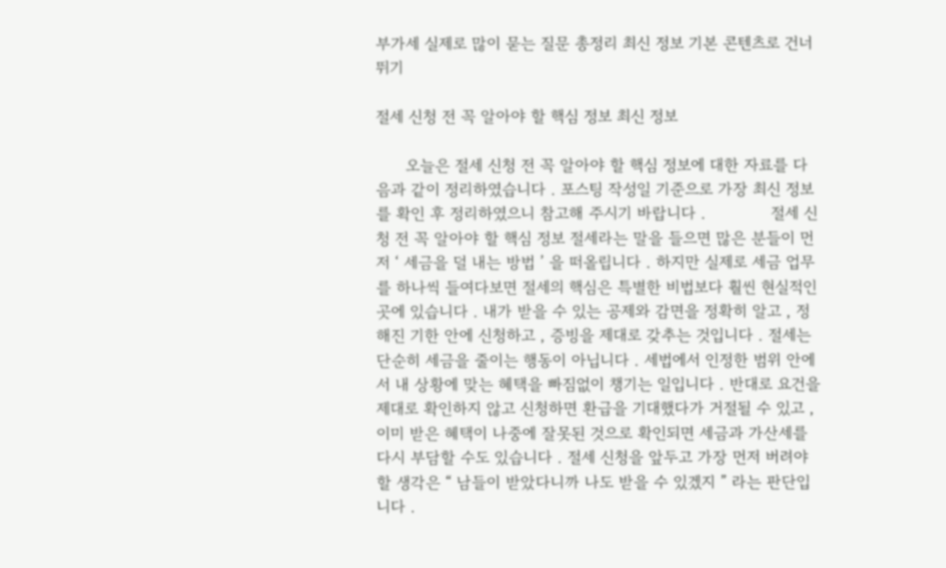부가세 실제로 많이 묻는 질문 총정리 최신 정보 기본 콘텐츠로 건너뛰기

절세 신청 전 꼭 알아야 할 핵심 정보 최신 정보

      오늘은 절세 신청 전 꼭 알아야 할 핵심 정보에 대한 자료를 다음과 같이 정리하였습니다 . 포스팅 작성일 기준으로 가장 최신 정보를 확인 후 정리하였으니 참고해 주시기 바랍니다 .             절세 신청 전 꼭 알아야 할 핵심 정보 절세라는 말을 들으면 많은 분들이 먼저 ‘ 세금을 덜 내는 방법 ’ 을 떠올립니다 . 하지만 실제로 세금 업무를 하나씩 들여다보면 절세의 핵심은 특별한 비법보다 훨씬 현실적인 곳에 있습니다 . 내가 받을 수 있는 공제와 감면을 정확히 알고 , 정해진 기한 안에 신청하고 , 증빙을 제대로 갖추는 것입니다 . 절세는 단순히 세금을 줄이는 행동이 아닙니다 . 세법에서 인정한 범위 안에서 내 상황에 맞는 혜택을 빠짐없이 챙기는 일입니다 . 반대로 요건을 제대로 확인하지 않고 신청하면 환급을 기대했다가 거절될 수 있고 , 이미 받은 혜택이 나중에 잘못된 것으로 확인되면 세금과 가산세를 다시 부담할 수도 있습니다 . 절세 신청을 앞두고 가장 먼저 버려야 할 생각은 “ 남들이 받았다니까 나도 받을 수 있겠지 ” 라는 판단입니다 .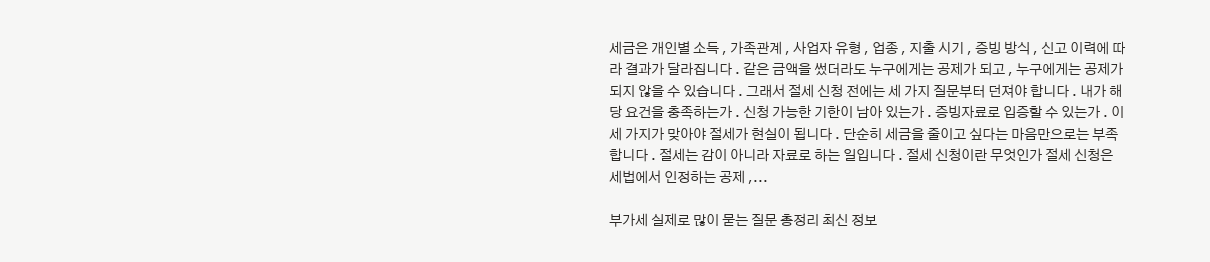세금은 개인별 소득 , 가족관계 , 사업자 유형 , 업종 , 지출 시기 , 증빙 방식 , 신고 이력에 따라 결과가 달라집니다 . 같은 금액을 썼더라도 누구에게는 공제가 되고 , 누구에게는 공제가 되지 않을 수 있습니다 . 그래서 절세 신청 전에는 세 가지 질문부터 던져야 합니다 . 내가 해당 요건을 충족하는가 . 신청 가능한 기한이 남아 있는가 . 증빙자료로 입증할 수 있는가 . 이 세 가지가 맞아야 절세가 현실이 됩니다 . 단순히 세금을 줄이고 싶다는 마음만으로는 부족합니다 . 절세는 감이 아니라 자료로 하는 일입니다 . 절세 신청이란 무엇인가 절세 신청은 세법에서 인정하는 공제 ,...

부가세 실제로 많이 묻는 질문 총정리 최신 정보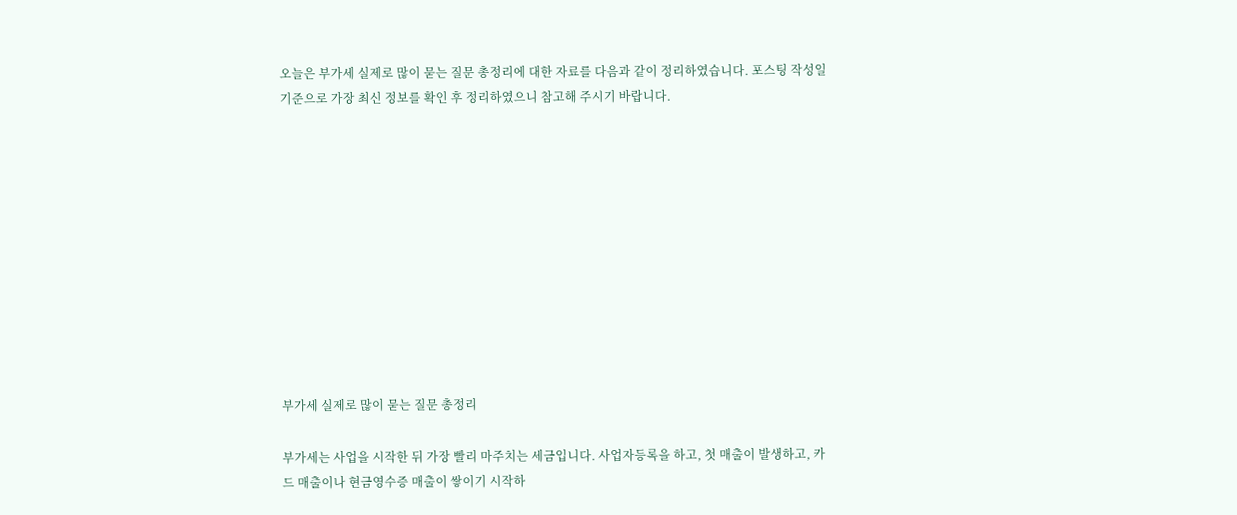오늘은 부가세 실제로 많이 묻는 질문 총정리에 대한 자료를 다음과 같이 정리하였습니다. 포스팅 작성일 기준으로 가장 최신 정보를 확인 후 정리하였으니 참고해 주시기 바랍니다.











부가세 실제로 많이 묻는 질문 총정리

부가세는 사업을 시작한 뒤 가장 빨리 마주치는 세금입니다. 사업자등록을 하고, 첫 매출이 발생하고, 카드 매출이나 현금영수증 매출이 쌓이기 시작하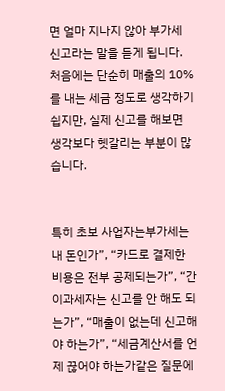면 얼마 지나지 않아 부가세 신고라는 말을 듣게 됩니다. 처음에는 단순히 매출의 10%를 내는 세금 정도로 생각하기 쉽지만, 실제 신고를 해보면 생각보다 헷갈리는 부분이 많습니다.


특히 초보 사업자는부가세는 내 돈인가”, “카드로 결제한 비용은 전부 공제되는가”, “간이과세자는 신고를 안 해도 되는가”, “매출이 없는데 신고해야 하는가”, “세금계산서를 언제 끊어야 하는가같은 질문에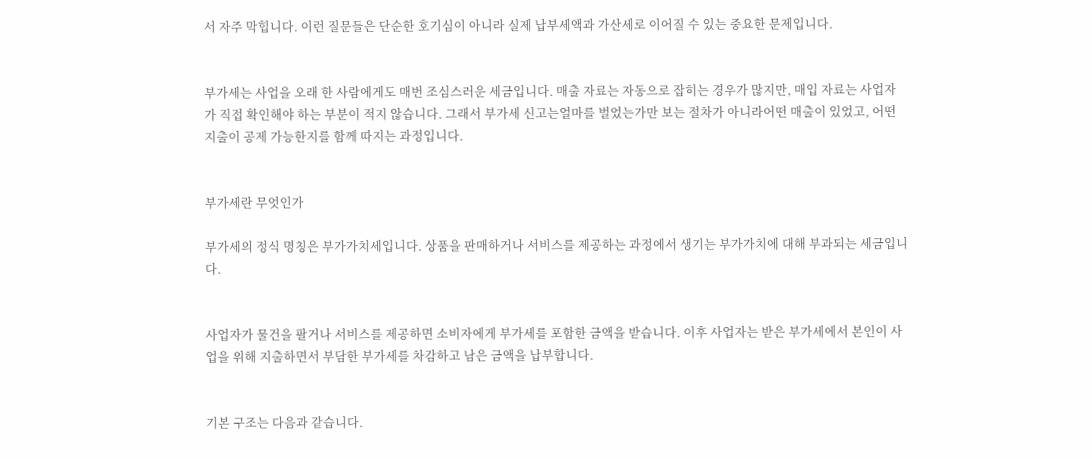서 자주 막힙니다. 이런 질문들은 단순한 호기심이 아니라 실제 납부세액과 가산세로 이어질 수 있는 중요한 문제입니다.


부가세는 사업을 오래 한 사람에게도 매번 조심스러운 세금입니다. 매출 자료는 자동으로 잡히는 경우가 많지만, 매입 자료는 사업자가 직접 확인해야 하는 부분이 적지 않습니다. 그래서 부가세 신고는얼마를 벌었는가만 보는 절차가 아니라어떤 매출이 있었고, 어떤 지출이 공제 가능한지를 함께 따지는 과정입니다.


부가세란 무엇인가

부가세의 정식 명칭은 부가가치세입니다. 상품을 판매하거나 서비스를 제공하는 과정에서 생기는 부가가치에 대해 부과되는 세금입니다.


사업자가 물건을 팔거나 서비스를 제공하면 소비자에게 부가세를 포함한 금액을 받습니다. 이후 사업자는 받은 부가세에서 본인이 사업을 위해 지출하면서 부담한 부가세를 차감하고 남은 금액을 납부합니다.


기본 구조는 다음과 같습니다.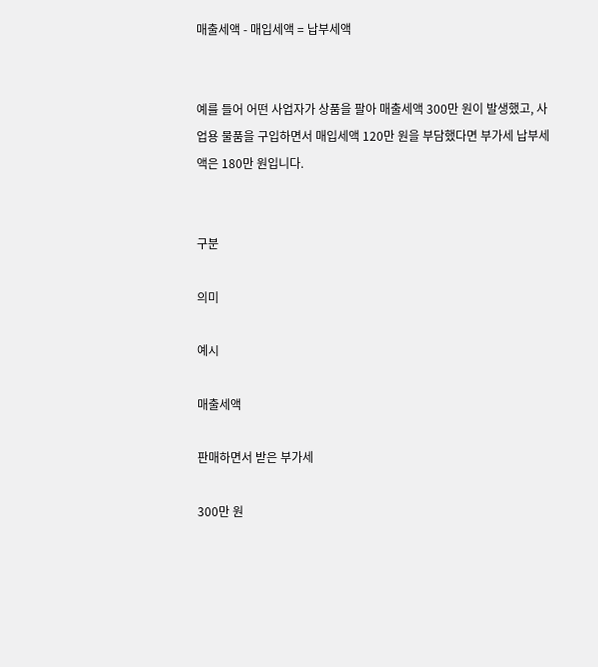매출세액 - 매입세액 = 납부세액


예를 들어 어떤 사업자가 상품을 팔아 매출세액 300만 원이 발생했고, 사업용 물품을 구입하면서 매입세액 120만 원을 부담했다면 부가세 납부세액은 180만 원입니다.


구분

의미

예시

매출세액

판매하면서 받은 부가세

300만 원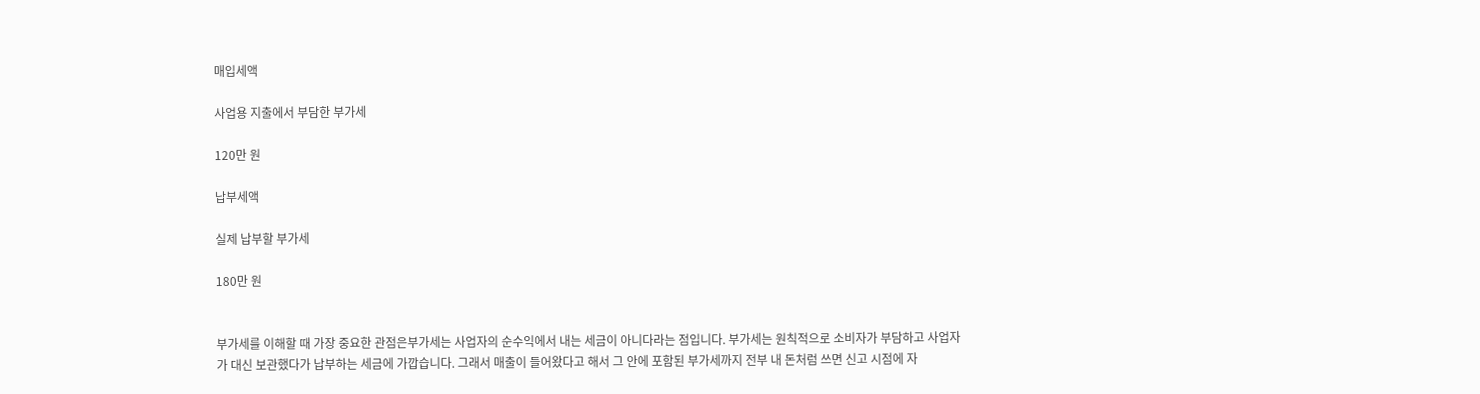매입세액

사업용 지출에서 부담한 부가세

120만 원

납부세액

실제 납부할 부가세

180만 원


부가세를 이해할 때 가장 중요한 관점은부가세는 사업자의 순수익에서 내는 세금이 아니다라는 점입니다. 부가세는 원칙적으로 소비자가 부담하고 사업자가 대신 보관했다가 납부하는 세금에 가깝습니다. 그래서 매출이 들어왔다고 해서 그 안에 포함된 부가세까지 전부 내 돈처럼 쓰면 신고 시점에 자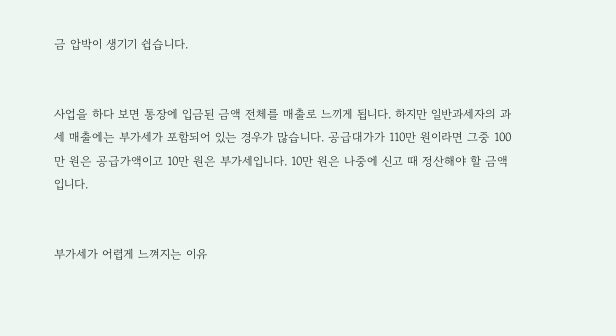금 압박이 생기기 쉽습니다.


사업을 하다 보면 통장에 입금된 금액 전체를 매출로 느끼게 됩니다. 하지만 일반과세자의 과세 매출에는 부가세가 포함되어 있는 경우가 많습니다. 공급대가가 110만 원이라면 그중 100만 원은 공급가액이고 10만 원은 부가세입니다. 10만 원은 나중에 신고 때 정산해야 할 금액입니다.


부가세가 어렵게 느껴지는 이유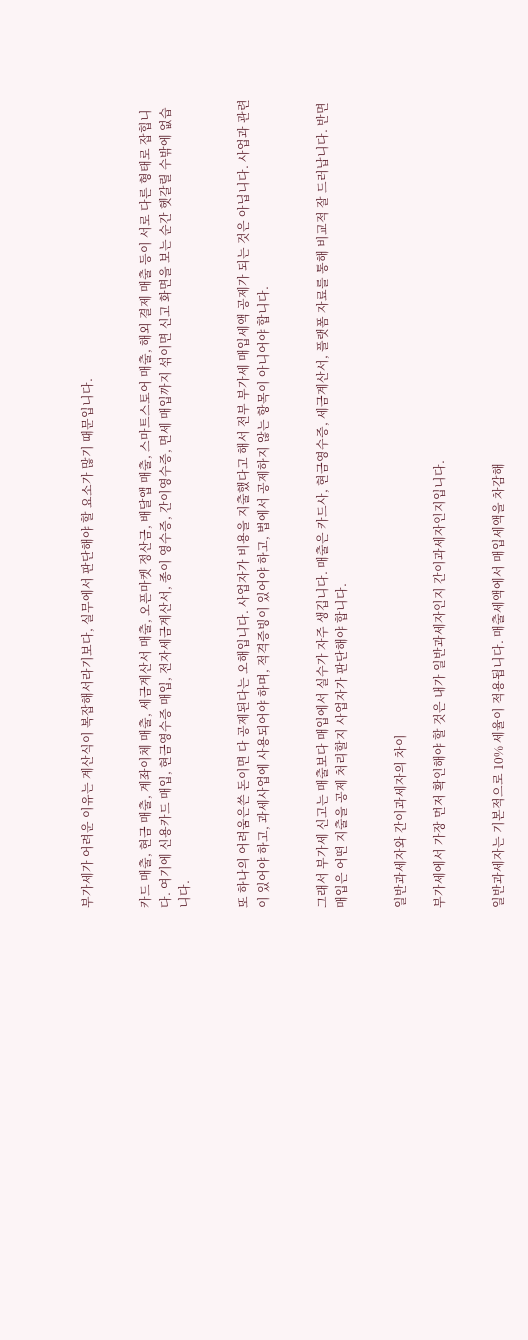부가세가 어려운 이유는 계산식이 복잡해서라기보다, 실무에서 판단해야 할 요소가 많기 때문입니다.


카드 매출, 현금 매출, 계좌이체 매출, 세금계산서 매출, 오픈마켓 정산금, 배달앱 매출, 스마트스토어 매출, 해외 결제 매출 등이 서로 다른 형태로 잡힙니다. 여기에 신용카드 매입, 현금영수증 매입, 전자세금계산서, 종이 영수증, 간이영수증, 면세 매입까지 섞이면 신고 화면을 보는 순간 헷갈릴 수밖에 없습니다.


또 하나의 어려움은쓴 돈이면 다 공제된다는 오해입니다. 사업자가 비용을 지출했다고 해서 전부 부가세 매입세액 공제가 되는 것은 아닙니다. 사업과 관련이 있어야 하고, 과세사업에 사용되어야 하며, 적격증빙이 있어야 하고, 법에서 공제하지 않는 항목이 아니어야 합니다.


그래서 부가세 신고는 매출보다 매입에서 실수가 자주 생깁니다. 매출은 카드사, 현금영수증, 세금계산서, 플랫폼 자료를 통해 비교적 잘 드러납니다. 반면 매입은 어떤 지출을 공제 처리할지 사업자가 판단해야 합니다.


일반과세자와 간이과세자의 차이

부가세에서 가장 먼저 확인해야 할 것은 내가 일반과세자인지 간이과세자인지입니다.


일반과세자는 기본적으로 10% 세율이 적용됩니다. 매출세액에서 매입세액을 차감해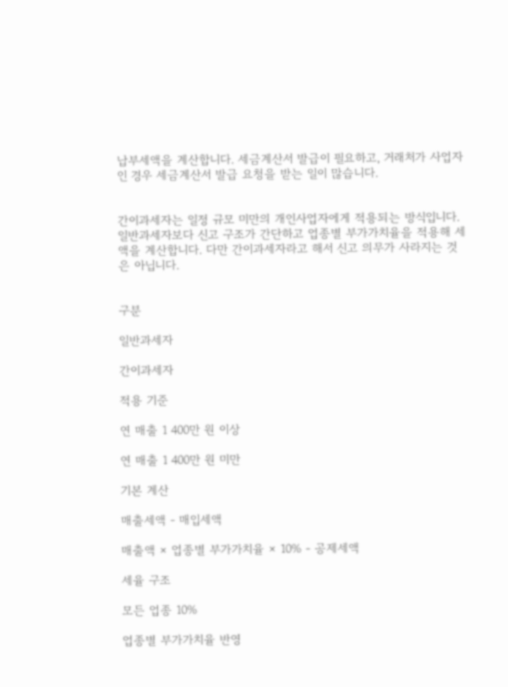납부세액을 계산합니다. 세금계산서 발급이 필요하고, 거래처가 사업자인 경우 세금계산서 발급 요청을 받는 일이 많습니다.


간이과세자는 일정 규모 미만의 개인사업자에게 적용되는 방식입니다. 일반과세자보다 신고 구조가 간단하고 업종별 부가가치율을 적용해 세액을 계산합니다. 다만 간이과세자라고 해서 신고 의무가 사라지는 것은 아닙니다.


구분

일반과세자

간이과세자

적용 기준

연 매출 1 400만 원 이상

연 매출 1 400만 원 미만

기본 계산

매출세액 - 매입세액

매출액 × 업종별 부가가치율 × 10% - 공제세액

세율 구조

모든 업종 10%

업종별 부가가치율 반영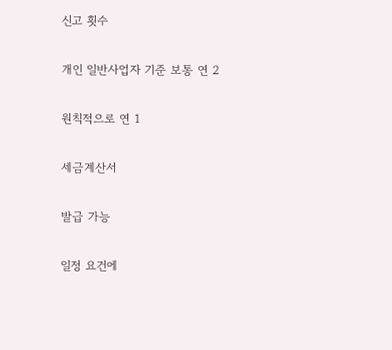신고 횟수

개인 일반사업자 기준 보통 연 2

원칙적으로 연 1

세금계산서

발급 가능

일정 요건에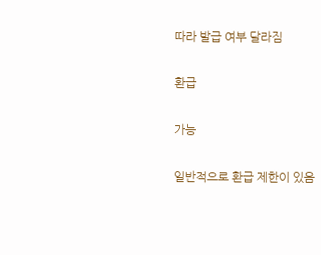따라 발급 여부 달라짐

환급

가능

일반적으로 환급 제한이 있음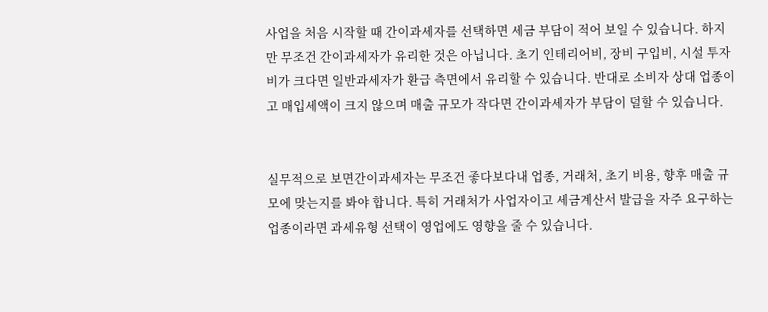사업을 처음 시작할 때 간이과세자를 선택하면 세금 부담이 적어 보일 수 있습니다. 하지만 무조건 간이과세자가 유리한 것은 아닙니다. 초기 인테리어비, 장비 구입비, 시설 투자비가 크다면 일반과세자가 환급 측면에서 유리할 수 있습니다. 반대로 소비자 상대 업종이고 매입세액이 크지 않으며 매출 규모가 작다면 간이과세자가 부담이 덜할 수 있습니다.


실무적으로 보면간이과세자는 무조건 좋다보다내 업종, 거래처, 초기 비용, 향후 매출 규모에 맞는지를 봐야 합니다. 특히 거래처가 사업자이고 세금계산서 발급을 자주 요구하는 업종이라면 과세유형 선택이 영업에도 영향을 줄 수 있습니다.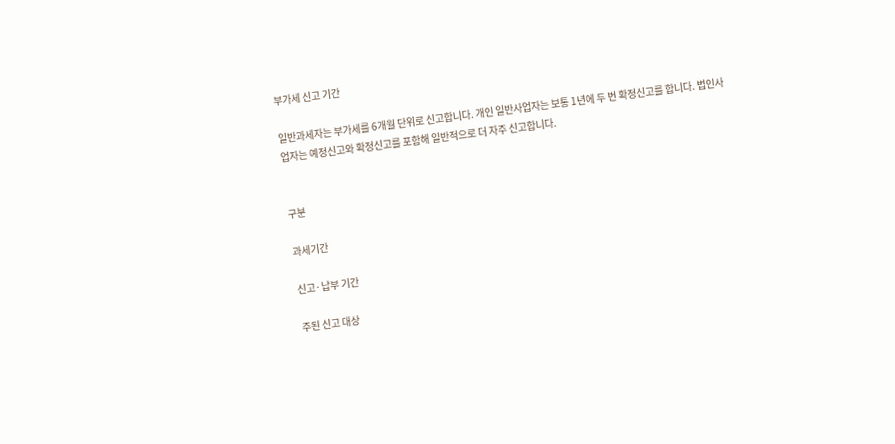부가세 신고 기간

일반과세자는 부가세를 6개월 단위로 신고합니다. 개인 일반사업자는 보통 1년에 두 번 확정신고를 합니다. 법인사업자는 예정신고와 확정신고를 포함해 일반적으로 더 자주 신고합니다.


구분

과세기간

신고·납부 기간

주된 신고 대상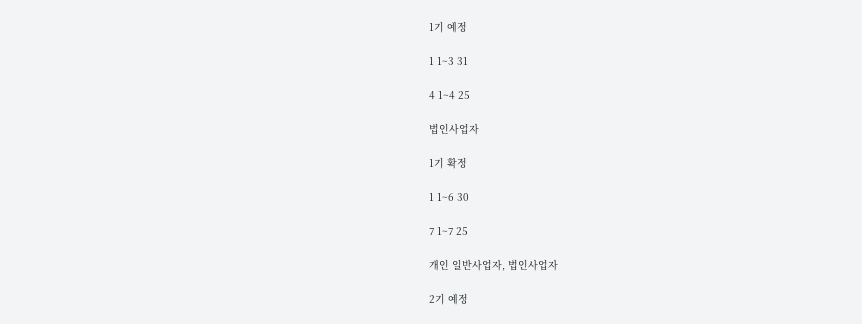1기 예정

1 1~3 31

4 1~4 25

법인사업자

1기 확정

1 1~6 30

7 1~7 25

개인 일반사업자, 법인사업자

2기 예정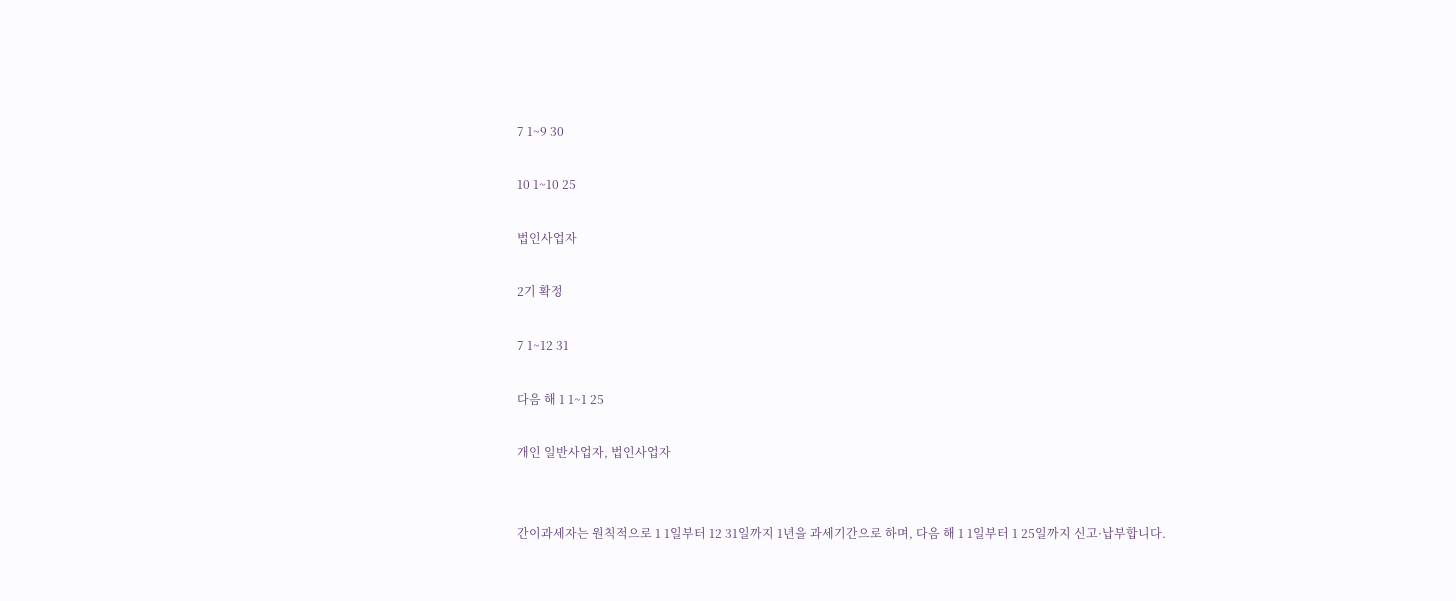7 1~9 30

10 1~10 25

법인사업자

2기 확정

7 1~12 31

다음 해 1 1~1 25

개인 일반사업자, 법인사업자


간이과세자는 원칙적으로 1 1일부터 12 31일까지 1년을 과세기간으로 하며, 다음 해 1 1일부터 1 25일까지 신고·납부합니다.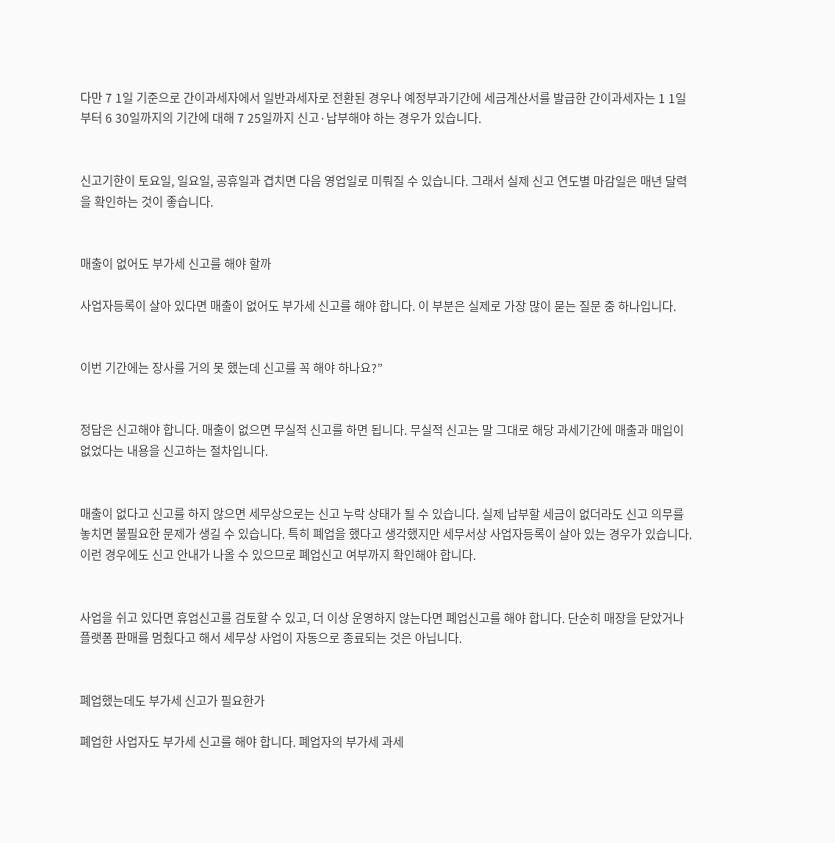다만 7 1일 기준으로 간이과세자에서 일반과세자로 전환된 경우나 예정부과기간에 세금계산서를 발급한 간이과세자는 1 1일부터 6 30일까지의 기간에 대해 7 25일까지 신고·납부해야 하는 경우가 있습니다.


신고기한이 토요일, 일요일, 공휴일과 겹치면 다음 영업일로 미뤄질 수 있습니다. 그래서 실제 신고 연도별 마감일은 매년 달력을 확인하는 것이 좋습니다.


매출이 없어도 부가세 신고를 해야 할까

사업자등록이 살아 있다면 매출이 없어도 부가세 신고를 해야 합니다. 이 부분은 실제로 가장 많이 묻는 질문 중 하나입니다.


이번 기간에는 장사를 거의 못 했는데 신고를 꼭 해야 하나요?”


정답은 신고해야 합니다. 매출이 없으면 무실적 신고를 하면 됩니다. 무실적 신고는 말 그대로 해당 과세기간에 매출과 매입이 없었다는 내용을 신고하는 절차입니다.


매출이 없다고 신고를 하지 않으면 세무상으로는 신고 누락 상태가 될 수 있습니다. 실제 납부할 세금이 없더라도 신고 의무를 놓치면 불필요한 문제가 생길 수 있습니다. 특히 폐업을 했다고 생각했지만 세무서상 사업자등록이 살아 있는 경우가 있습니다. 이런 경우에도 신고 안내가 나올 수 있으므로 폐업신고 여부까지 확인해야 합니다.


사업을 쉬고 있다면 휴업신고를 검토할 수 있고, 더 이상 운영하지 않는다면 폐업신고를 해야 합니다. 단순히 매장을 닫았거나 플랫폼 판매를 멈췄다고 해서 세무상 사업이 자동으로 종료되는 것은 아닙니다.


폐업했는데도 부가세 신고가 필요한가

폐업한 사업자도 부가세 신고를 해야 합니다. 폐업자의 부가세 과세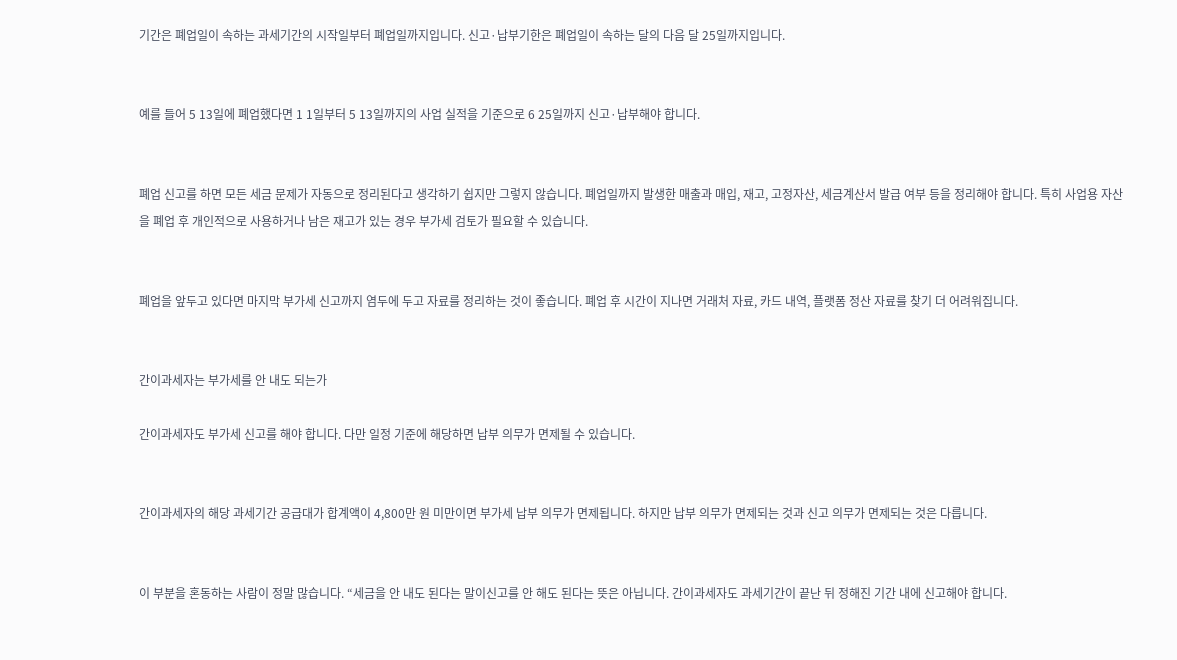기간은 폐업일이 속하는 과세기간의 시작일부터 폐업일까지입니다. 신고·납부기한은 폐업일이 속하는 달의 다음 달 25일까지입니다.


예를 들어 5 13일에 폐업했다면 1 1일부터 5 13일까지의 사업 실적을 기준으로 6 25일까지 신고·납부해야 합니다.


폐업 신고를 하면 모든 세금 문제가 자동으로 정리된다고 생각하기 쉽지만 그렇지 않습니다. 폐업일까지 발생한 매출과 매입, 재고, 고정자산, 세금계산서 발급 여부 등을 정리해야 합니다. 특히 사업용 자산을 폐업 후 개인적으로 사용하거나 남은 재고가 있는 경우 부가세 검토가 필요할 수 있습니다.


폐업을 앞두고 있다면 마지막 부가세 신고까지 염두에 두고 자료를 정리하는 것이 좋습니다. 폐업 후 시간이 지나면 거래처 자료, 카드 내역, 플랫폼 정산 자료를 찾기 더 어려워집니다.


간이과세자는 부가세를 안 내도 되는가

간이과세자도 부가세 신고를 해야 합니다. 다만 일정 기준에 해당하면 납부 의무가 면제될 수 있습니다.


간이과세자의 해당 과세기간 공급대가 합계액이 4,800만 원 미만이면 부가세 납부 의무가 면제됩니다. 하지만 납부 의무가 면제되는 것과 신고 의무가 면제되는 것은 다릅니다.


이 부분을 혼동하는 사람이 정말 많습니다. “세금을 안 내도 된다는 말이신고를 안 해도 된다는 뜻은 아닙니다. 간이과세자도 과세기간이 끝난 뒤 정해진 기간 내에 신고해야 합니다.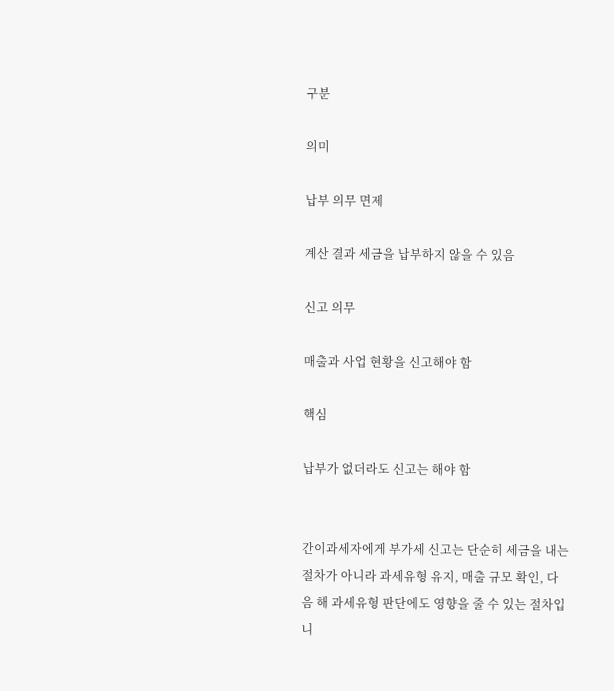구분

의미

납부 의무 면제

계산 결과 세금을 납부하지 않을 수 있음

신고 의무

매출과 사업 현황을 신고해야 함

핵심

납부가 없더라도 신고는 해야 함


간이과세자에게 부가세 신고는 단순히 세금을 내는 절차가 아니라 과세유형 유지, 매출 규모 확인, 다음 해 과세유형 판단에도 영향을 줄 수 있는 절차입니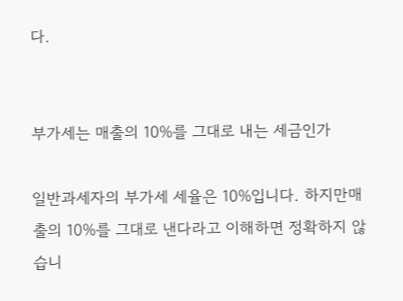다.


부가세는 매출의 10%를 그대로 내는 세금인가

일반과세자의 부가세 세율은 10%입니다. 하지만매출의 10%를 그대로 낸다라고 이해하면 정확하지 않습니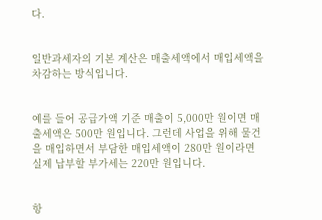다.


일반과세자의 기본 계산은 매출세액에서 매입세액을 차감하는 방식입니다.


예를 들어 공급가액 기준 매출이 5,000만 원이면 매출세액은 500만 원입니다. 그런데 사업을 위해 물건을 매입하면서 부담한 매입세액이 280만 원이라면 실제 납부할 부가세는 220만 원입니다.


항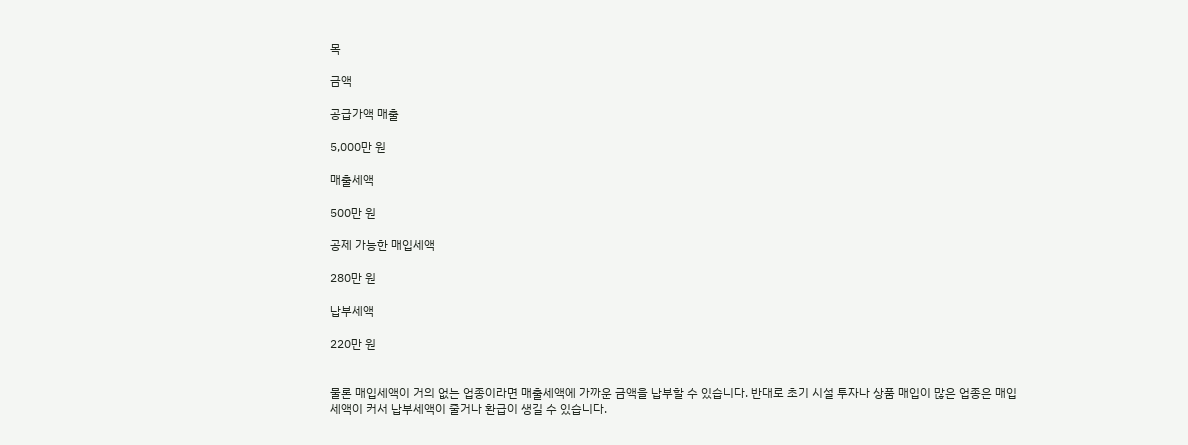목

금액

공급가액 매출

5,000만 원

매출세액

500만 원

공제 가능한 매입세액

280만 원

납부세액

220만 원


물론 매입세액이 거의 없는 업종이라면 매출세액에 가까운 금액을 납부할 수 있습니다. 반대로 초기 시설 투자나 상품 매입이 많은 업종은 매입세액이 커서 납부세액이 줄거나 환급이 생길 수 있습니다.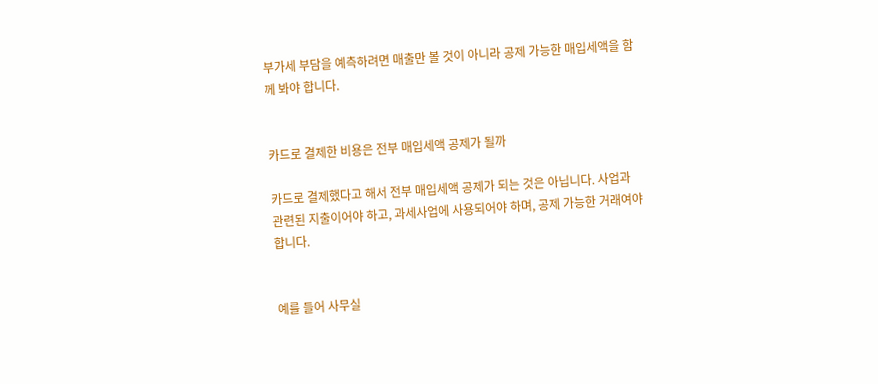부가세 부담을 예측하려면 매출만 볼 것이 아니라 공제 가능한 매입세액을 함께 봐야 합니다.


카드로 결제한 비용은 전부 매입세액 공제가 될까

카드로 결제했다고 해서 전부 매입세액 공제가 되는 것은 아닙니다. 사업과 관련된 지출이어야 하고, 과세사업에 사용되어야 하며, 공제 가능한 거래여야 합니다.


예를 들어 사무실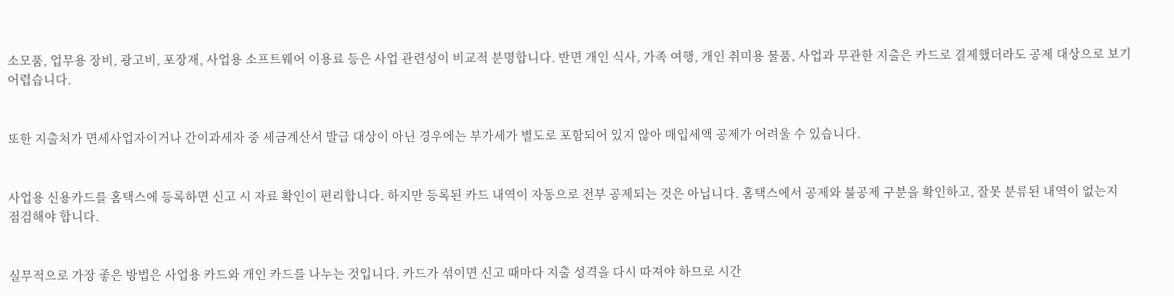소모품, 업무용 장비, 광고비, 포장재, 사업용 소프트웨어 이용료 등은 사업 관련성이 비교적 분명합니다. 반면 개인 식사, 가족 여행, 개인 취미용 물품, 사업과 무관한 지출은 카드로 결제했더라도 공제 대상으로 보기 어렵습니다.


또한 지출처가 면세사업자이거나 간이과세자 중 세금계산서 발급 대상이 아닌 경우에는 부가세가 별도로 포함되어 있지 않아 매입세액 공제가 어려울 수 있습니다.


사업용 신용카드를 홈택스에 등록하면 신고 시 자료 확인이 편리합니다. 하지만 등록된 카드 내역이 자동으로 전부 공제되는 것은 아닙니다. 홈택스에서 공제와 불공제 구분을 확인하고, 잘못 분류된 내역이 없는지 점검해야 합니다.


실무적으로 가장 좋은 방법은 사업용 카드와 개인 카드를 나누는 것입니다. 카드가 섞이면 신고 때마다 지출 성격을 다시 따져야 하므로 시간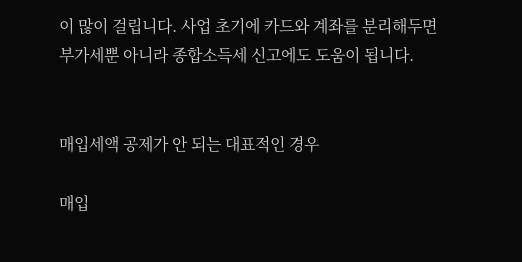이 많이 걸립니다. 사업 초기에 카드와 계좌를 분리해두면 부가세뿐 아니라 종합소득세 신고에도 도움이 됩니다.


매입세액 공제가 안 되는 대표적인 경우

매입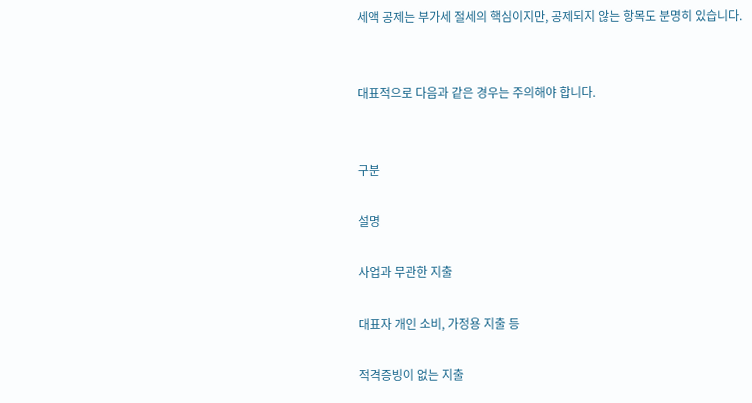세액 공제는 부가세 절세의 핵심이지만, 공제되지 않는 항목도 분명히 있습니다.


대표적으로 다음과 같은 경우는 주의해야 합니다.


구분

설명

사업과 무관한 지출

대표자 개인 소비, 가정용 지출 등

적격증빙이 없는 지출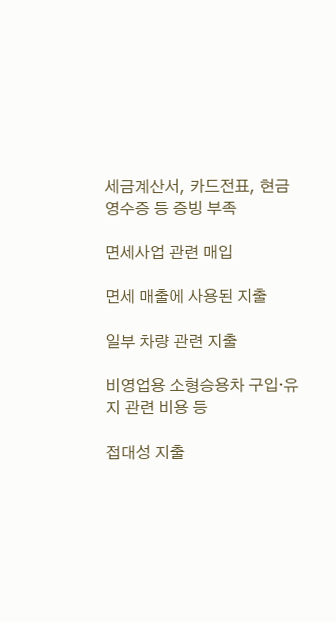세금계산서, 카드전표, 현금영수증 등 증빙 부족

면세사업 관련 매입

면세 매출에 사용된 지출

일부 차량 관련 지출

비영업용 소형승용차 구입·유지 관련 비용 등

접대성 지출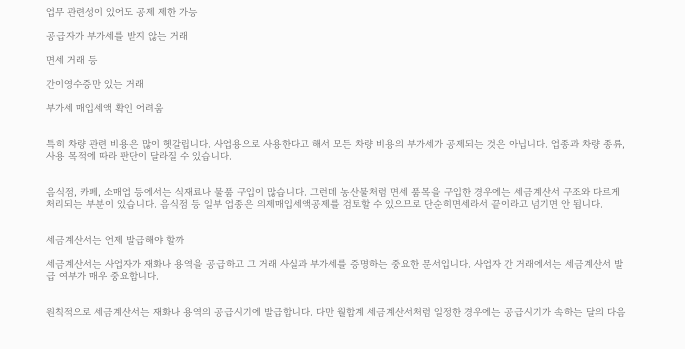업무 관련성이 있어도 공제 제한 가능

공급자가 부가세를 받지 않는 거래

면세 거래 등

간이영수증만 있는 거래

부가세 매입세액 확인 어려움


특히 차량 관련 비용은 많이 헷갈립니다. 사업용으로 사용한다고 해서 모든 차량 비용의 부가세가 공제되는 것은 아닙니다. 업종과 차량 종류, 사용 목적에 따라 판단이 달라질 수 있습니다.


음식점, 카페, 소매업 등에서는 식재료나 물품 구입이 많습니다. 그런데 농산물처럼 면세 품목을 구입한 경우에는 세금계산서 구조와 다르게 처리되는 부분이 있습니다. 음식점 등 일부 업종은 의제매입세액공제를 검토할 수 있으므로 단순히면세라서 끝이라고 넘기면 안 됩니다.


세금계산서는 언제 발급해야 할까

세금계산서는 사업자가 재화나 용역을 공급하고 그 거래 사실과 부가세를 증명하는 중요한 문서입니다. 사업자 간 거래에서는 세금계산서 발급 여부가 매우 중요합니다.


원칙적으로 세금계산서는 재화나 용역의 공급시기에 발급합니다. 다만 월합계 세금계산서처럼 일정한 경우에는 공급시기가 속하는 달의 다음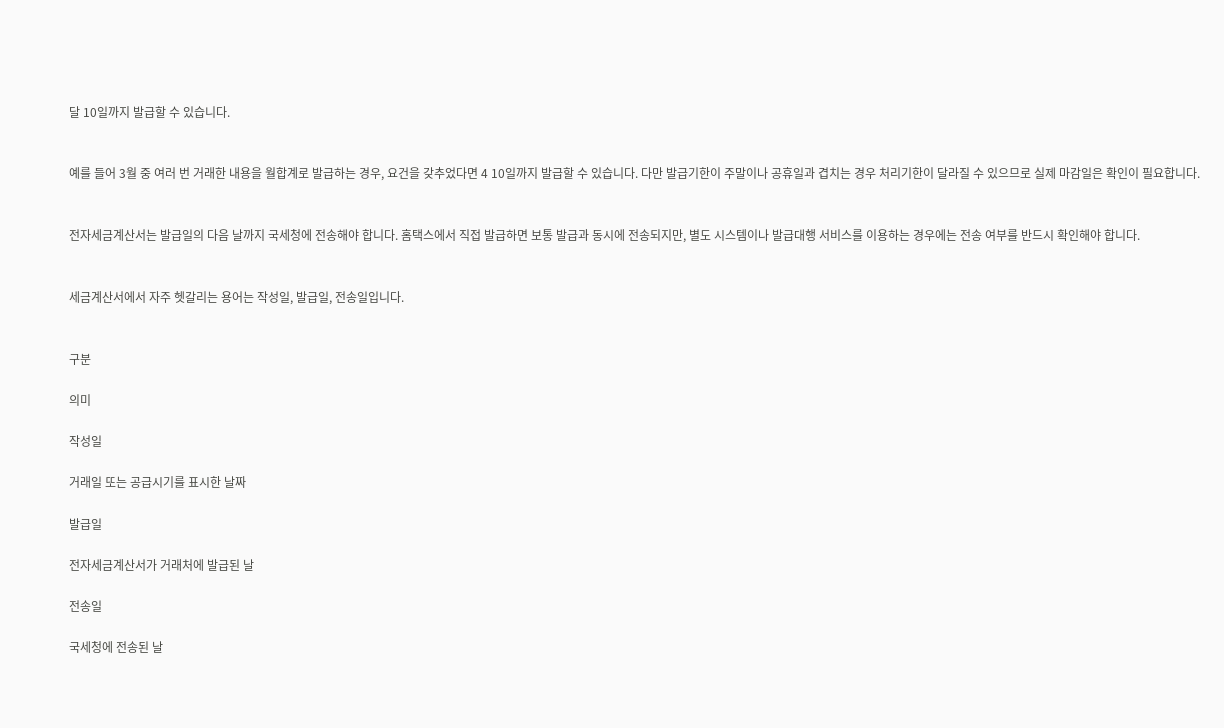달 10일까지 발급할 수 있습니다.


예를 들어 3월 중 여러 번 거래한 내용을 월합계로 발급하는 경우, 요건을 갖추었다면 4 10일까지 발급할 수 있습니다. 다만 발급기한이 주말이나 공휴일과 겹치는 경우 처리기한이 달라질 수 있으므로 실제 마감일은 확인이 필요합니다.


전자세금계산서는 발급일의 다음 날까지 국세청에 전송해야 합니다. 홈택스에서 직접 발급하면 보통 발급과 동시에 전송되지만, 별도 시스템이나 발급대행 서비스를 이용하는 경우에는 전송 여부를 반드시 확인해야 합니다.


세금계산서에서 자주 헷갈리는 용어는 작성일, 발급일, 전송일입니다.


구분

의미

작성일

거래일 또는 공급시기를 표시한 날짜

발급일

전자세금계산서가 거래처에 발급된 날

전송일

국세청에 전송된 날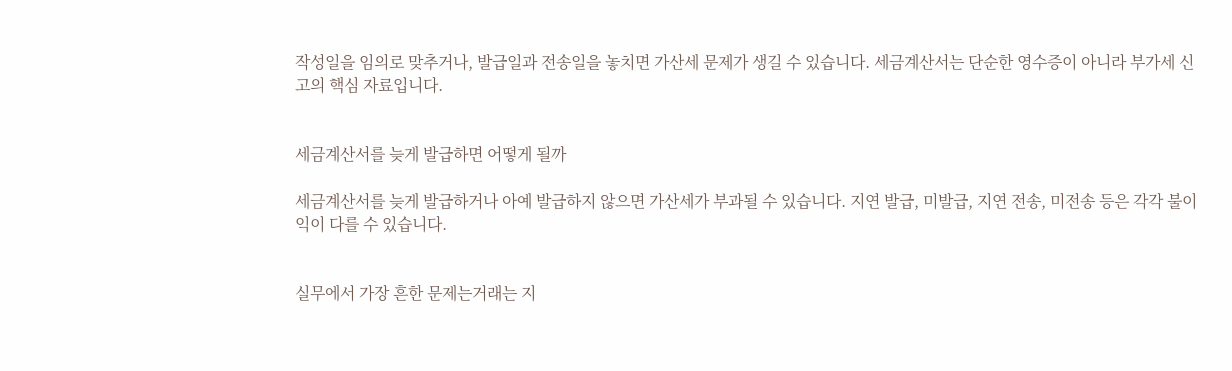작성일을 임의로 맞추거나, 발급일과 전송일을 놓치면 가산세 문제가 생길 수 있습니다. 세금계산서는 단순한 영수증이 아니라 부가세 신고의 핵심 자료입니다.


세금계산서를 늦게 발급하면 어떻게 될까

세금계산서를 늦게 발급하거나 아예 발급하지 않으면 가산세가 부과될 수 있습니다. 지연 발급, 미발급, 지연 전송, 미전송 등은 각각 불이익이 다를 수 있습니다.


실무에서 가장 흔한 문제는거래는 지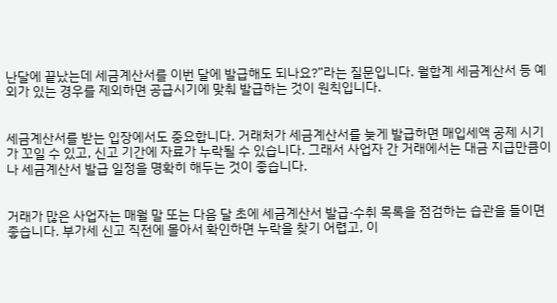난달에 끝났는데 세금계산서를 이번 달에 발급해도 되나요?”라는 질문입니다. 월합계 세금계산서 등 예외가 있는 경우를 제외하면 공급시기에 맞춰 발급하는 것이 원칙입니다.


세금계산서를 받는 입장에서도 중요합니다. 거래처가 세금계산서를 늦게 발급하면 매입세액 공제 시기가 꼬일 수 있고, 신고 기간에 자료가 누락될 수 있습니다. 그래서 사업자 간 거래에서는 대금 지급만큼이나 세금계산서 발급 일정을 명확히 해두는 것이 좋습니다.


거래가 많은 사업자는 매월 말 또는 다음 달 초에 세금계산서 발급·수취 목록을 점검하는 습관을 들이면 좋습니다. 부가세 신고 직전에 몰아서 확인하면 누락을 찾기 어렵고, 이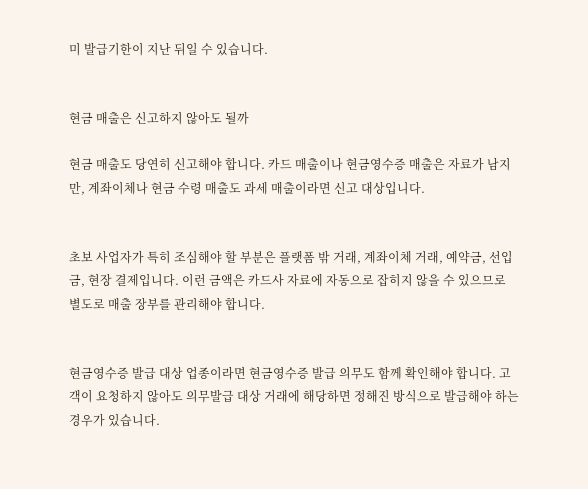미 발급기한이 지난 뒤일 수 있습니다.


현금 매출은 신고하지 않아도 될까

현금 매출도 당연히 신고해야 합니다. 카드 매출이나 현금영수증 매출은 자료가 남지만, 계좌이체나 현금 수령 매출도 과세 매출이라면 신고 대상입니다.


초보 사업자가 특히 조심해야 할 부분은 플랫폼 밖 거래, 계좌이체 거래, 예약금, 선입금, 현장 결제입니다. 이런 금액은 카드사 자료에 자동으로 잡히지 않을 수 있으므로 별도로 매출 장부를 관리해야 합니다.


현금영수증 발급 대상 업종이라면 현금영수증 발급 의무도 함께 확인해야 합니다. 고객이 요청하지 않아도 의무발급 대상 거래에 해당하면 정해진 방식으로 발급해야 하는 경우가 있습니다.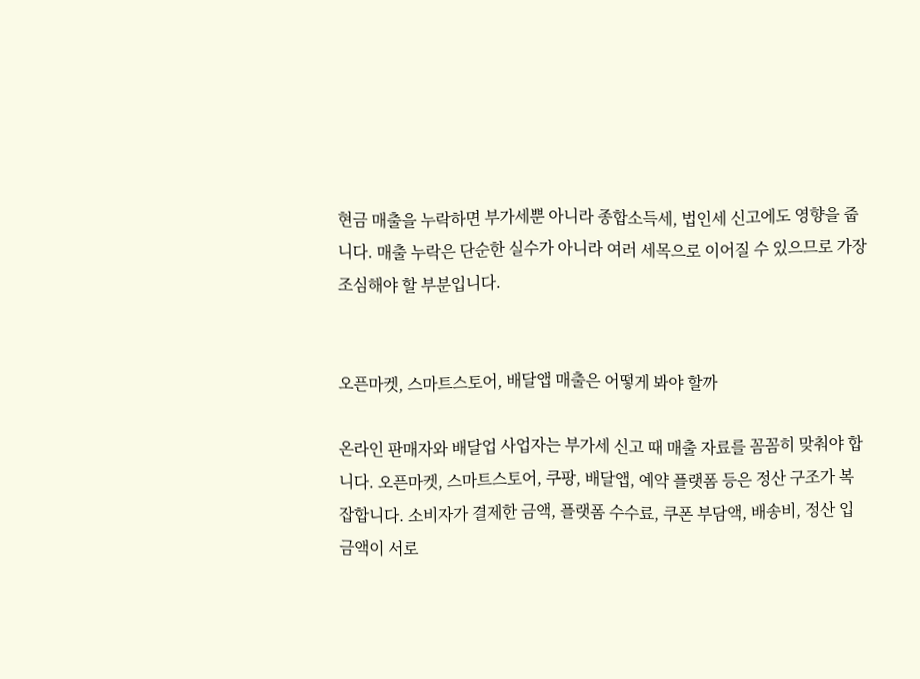현금 매출을 누락하면 부가세뿐 아니라 종합소득세, 법인세 신고에도 영향을 줍니다. 매출 누락은 단순한 실수가 아니라 여러 세목으로 이어질 수 있으므로 가장 조심해야 할 부분입니다.


오픈마켓, 스마트스토어, 배달앱 매출은 어떻게 봐야 할까

온라인 판매자와 배달업 사업자는 부가세 신고 때 매출 자료를 꼼꼼히 맞춰야 합니다. 오픈마켓, 스마트스토어, 쿠팡, 배달앱, 예약 플랫폼 등은 정산 구조가 복잡합니다. 소비자가 결제한 금액, 플랫폼 수수료, 쿠폰 부담액, 배송비, 정산 입금액이 서로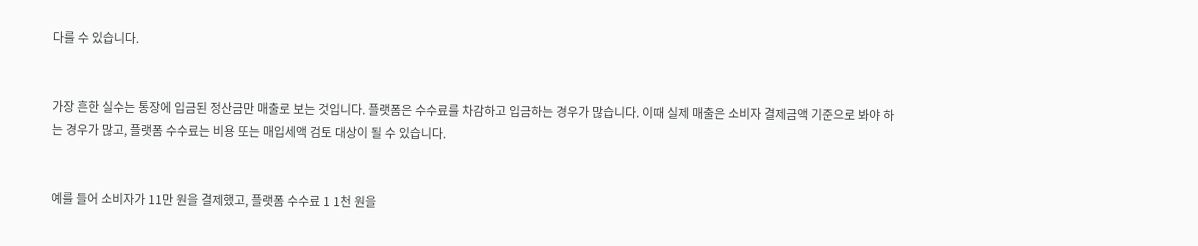다를 수 있습니다.


가장 흔한 실수는 통장에 입금된 정산금만 매출로 보는 것입니다. 플랫폼은 수수료를 차감하고 입금하는 경우가 많습니다. 이때 실제 매출은 소비자 결제금액 기준으로 봐야 하는 경우가 많고, 플랫폼 수수료는 비용 또는 매입세액 검토 대상이 될 수 있습니다.


예를 들어 소비자가 11만 원을 결제했고, 플랫폼 수수료 1 1천 원을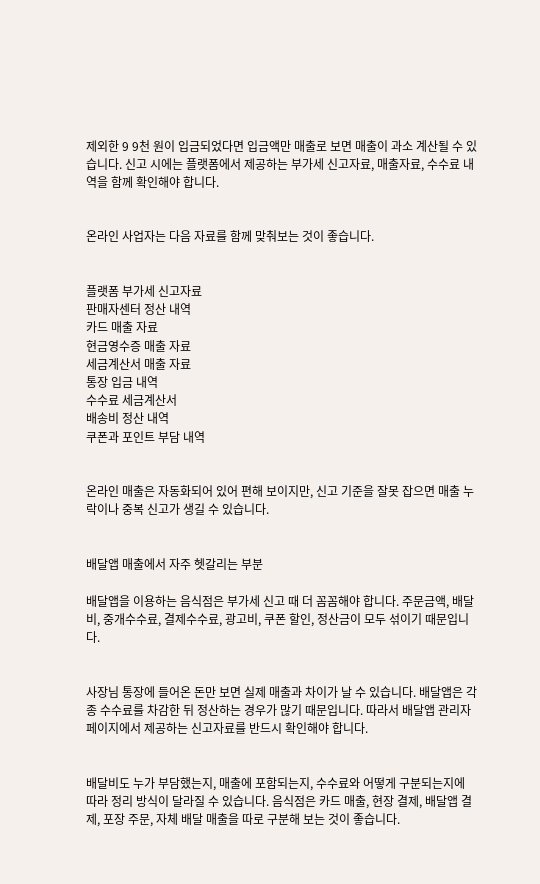제외한 9 9천 원이 입금되었다면 입금액만 매출로 보면 매출이 과소 계산될 수 있습니다. 신고 시에는 플랫폼에서 제공하는 부가세 신고자료, 매출자료, 수수료 내역을 함께 확인해야 합니다.


온라인 사업자는 다음 자료를 함께 맞춰보는 것이 좋습니다.


플랫폼 부가세 신고자료
판매자센터 정산 내역
카드 매출 자료
현금영수증 매출 자료
세금계산서 매출 자료
통장 입금 내역
수수료 세금계산서
배송비 정산 내역
쿠폰과 포인트 부담 내역


온라인 매출은 자동화되어 있어 편해 보이지만, 신고 기준을 잘못 잡으면 매출 누락이나 중복 신고가 생길 수 있습니다.


배달앱 매출에서 자주 헷갈리는 부분

배달앱을 이용하는 음식점은 부가세 신고 때 더 꼼꼼해야 합니다. 주문금액, 배달비, 중개수수료, 결제수수료, 광고비, 쿠폰 할인, 정산금이 모두 섞이기 때문입니다.


사장님 통장에 들어온 돈만 보면 실제 매출과 차이가 날 수 있습니다. 배달앱은 각종 수수료를 차감한 뒤 정산하는 경우가 많기 때문입니다. 따라서 배달앱 관리자 페이지에서 제공하는 신고자료를 반드시 확인해야 합니다.


배달비도 누가 부담했는지, 매출에 포함되는지, 수수료와 어떻게 구분되는지에 따라 정리 방식이 달라질 수 있습니다. 음식점은 카드 매출, 현장 결제, 배달앱 결제, 포장 주문, 자체 배달 매출을 따로 구분해 보는 것이 좋습니다.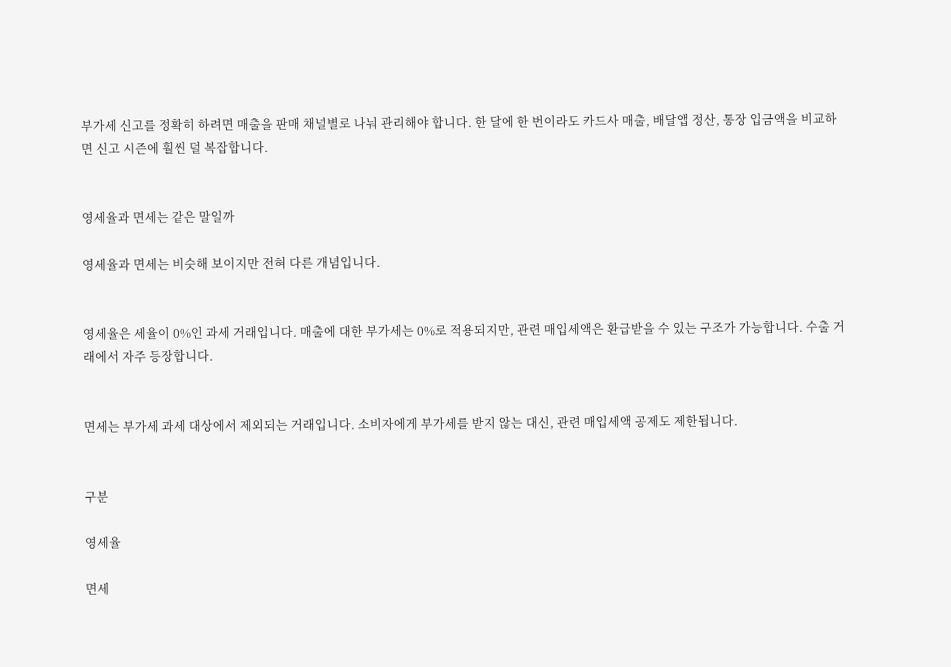부가세 신고를 정확히 하려면 매출을 판매 채널별로 나눠 관리해야 합니다. 한 달에 한 번이라도 카드사 매출, 배달앱 정산, 통장 입금액을 비교하면 신고 시즌에 훨씬 덜 복잡합니다.


영세율과 면세는 같은 말일까

영세율과 면세는 비슷해 보이지만 전혀 다른 개념입니다.


영세율은 세율이 0%인 과세 거래입니다. 매출에 대한 부가세는 0%로 적용되지만, 관련 매입세액은 환급받을 수 있는 구조가 가능합니다. 수출 거래에서 자주 등장합니다.


면세는 부가세 과세 대상에서 제외되는 거래입니다. 소비자에게 부가세를 받지 않는 대신, 관련 매입세액 공제도 제한됩니다.


구분

영세율

면세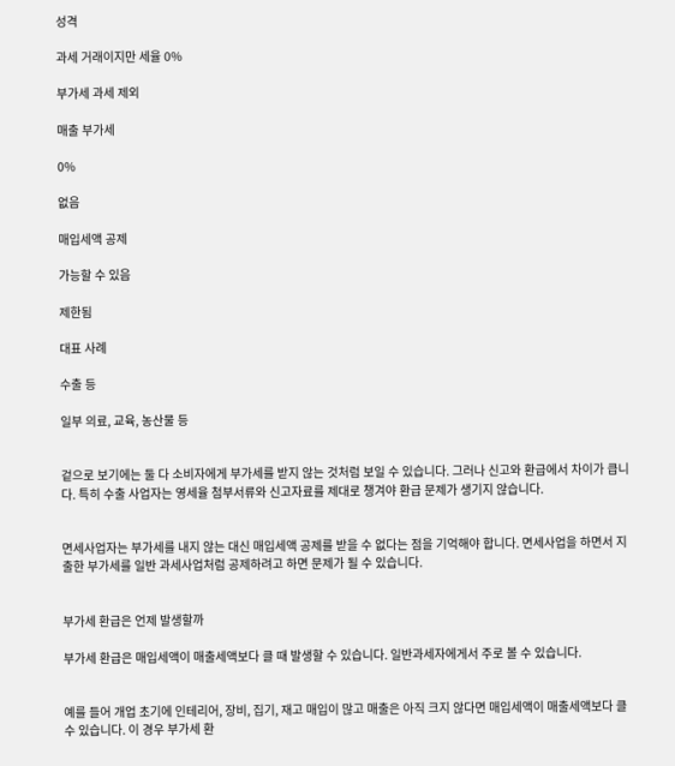성격

과세 거래이지만 세율 0%

부가세 과세 제외

매출 부가세

0%

없음

매입세액 공제

가능할 수 있음

제한됨

대표 사례

수출 등

일부 의료, 교육, 농산물 등


겉으로 보기에는 둘 다 소비자에게 부가세를 받지 않는 것처럼 보일 수 있습니다. 그러나 신고와 환급에서 차이가 큽니다. 특히 수출 사업자는 영세율 첨부서류와 신고자료를 제대로 챙겨야 환급 문제가 생기지 않습니다.


면세사업자는 부가세를 내지 않는 대신 매입세액 공제를 받을 수 없다는 점을 기억해야 합니다. 면세사업을 하면서 지출한 부가세를 일반 과세사업처럼 공제하려고 하면 문제가 될 수 있습니다.


부가세 환급은 언제 발생할까

부가세 환급은 매입세액이 매출세액보다 클 때 발생할 수 있습니다. 일반과세자에게서 주로 볼 수 있습니다.


예를 들어 개업 초기에 인테리어, 장비, 집기, 재고 매입이 많고 매출은 아직 크지 않다면 매입세액이 매출세액보다 클 수 있습니다. 이 경우 부가세 환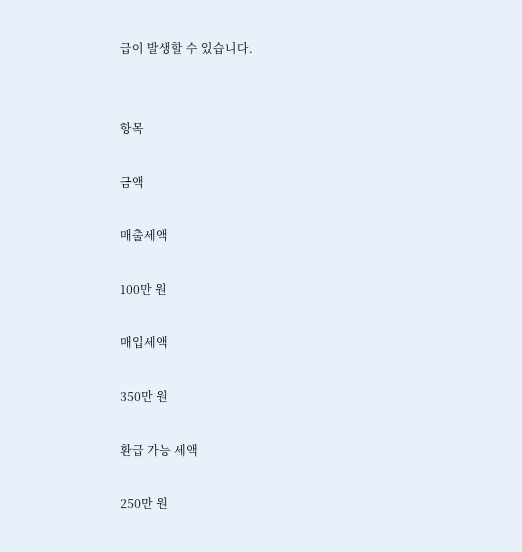급이 발생할 수 있습니다.


항목

금액

매출세액

100만 원

매입세액

350만 원

환급 가능 세액

250만 원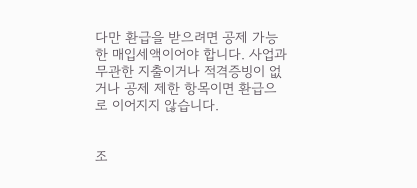다만 환급을 받으려면 공제 가능한 매입세액이어야 합니다. 사업과 무관한 지출이거나 적격증빙이 없거나 공제 제한 항목이면 환급으로 이어지지 않습니다.


조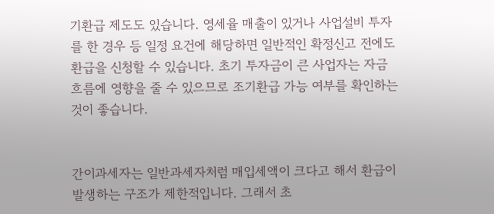기환급 제도도 있습니다. 영세율 매출이 있거나 사업설비 투자를 한 경우 등 일정 요건에 해당하면 일반적인 확정신고 전에도 환급을 신청할 수 있습니다. 초기 투자금이 큰 사업자는 자금 흐름에 영향을 줄 수 있으므로 조기환급 가능 여부를 확인하는 것이 좋습니다.


간이과세자는 일반과세자처럼 매입세액이 크다고 해서 환급이 발생하는 구조가 제한적입니다. 그래서 초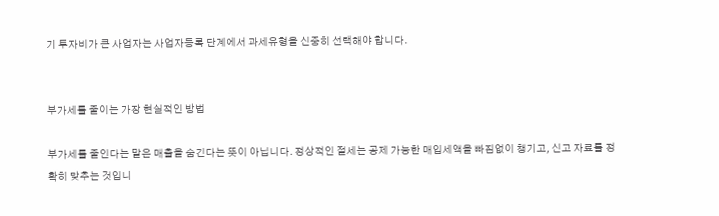기 투자비가 큰 사업자는 사업자등록 단계에서 과세유형을 신중히 선택해야 합니다.


부가세를 줄이는 가장 현실적인 방법

부가세를 줄인다는 말은 매출을 숨긴다는 뜻이 아닙니다. 정상적인 절세는 공제 가능한 매입세액을 빠짐없이 챙기고, 신고 자료를 정확히 맞추는 것입니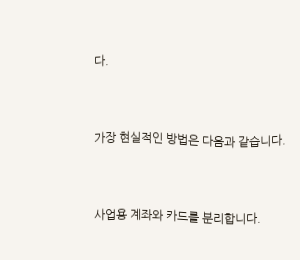다.


가장 현실적인 방법은 다음과 같습니다.


사업용 계좌와 카드를 분리합니다.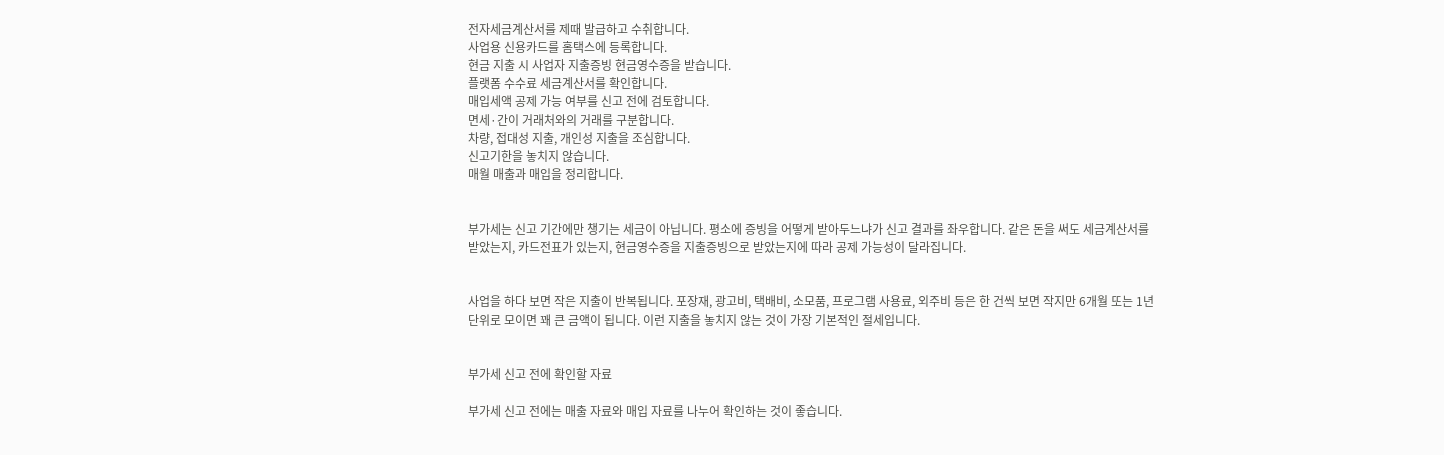전자세금계산서를 제때 발급하고 수취합니다.
사업용 신용카드를 홈택스에 등록합니다.
현금 지출 시 사업자 지출증빙 현금영수증을 받습니다.
플랫폼 수수료 세금계산서를 확인합니다.
매입세액 공제 가능 여부를 신고 전에 검토합니다.
면세·간이 거래처와의 거래를 구분합니다.
차량, 접대성 지출, 개인성 지출을 조심합니다.
신고기한을 놓치지 않습니다.
매월 매출과 매입을 정리합니다.


부가세는 신고 기간에만 챙기는 세금이 아닙니다. 평소에 증빙을 어떻게 받아두느냐가 신고 결과를 좌우합니다. 같은 돈을 써도 세금계산서를 받았는지, 카드전표가 있는지, 현금영수증을 지출증빙으로 받았는지에 따라 공제 가능성이 달라집니다.


사업을 하다 보면 작은 지출이 반복됩니다. 포장재, 광고비, 택배비, 소모품, 프로그램 사용료, 외주비 등은 한 건씩 보면 작지만 6개월 또는 1년 단위로 모이면 꽤 큰 금액이 됩니다. 이런 지출을 놓치지 않는 것이 가장 기본적인 절세입니다.


부가세 신고 전에 확인할 자료

부가세 신고 전에는 매출 자료와 매입 자료를 나누어 확인하는 것이 좋습니다.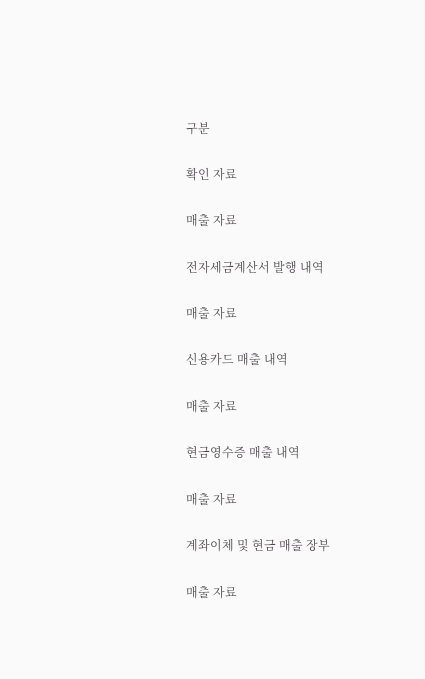구분

확인 자료

매출 자료

전자세금계산서 발행 내역

매출 자료

신용카드 매출 내역

매출 자료

현금영수증 매출 내역

매출 자료

계좌이체 및 현금 매출 장부

매출 자료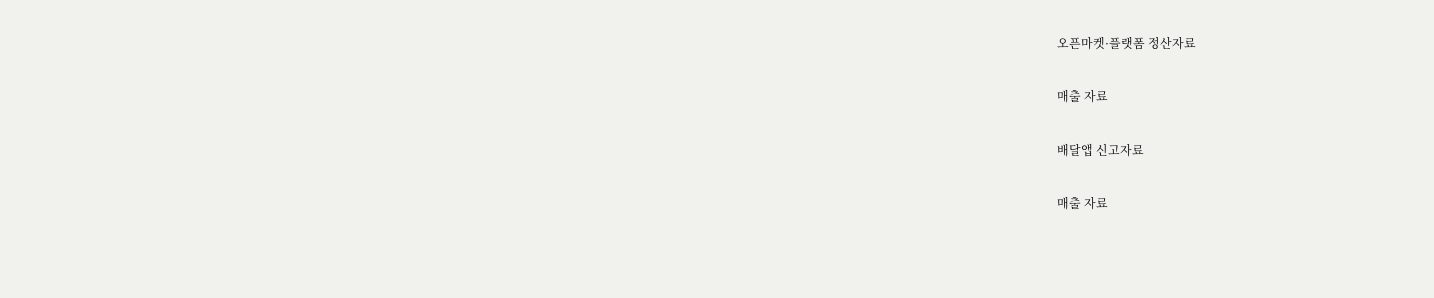오픈마켓·플랫폼 정산자료

매출 자료

배달앱 신고자료

매출 자료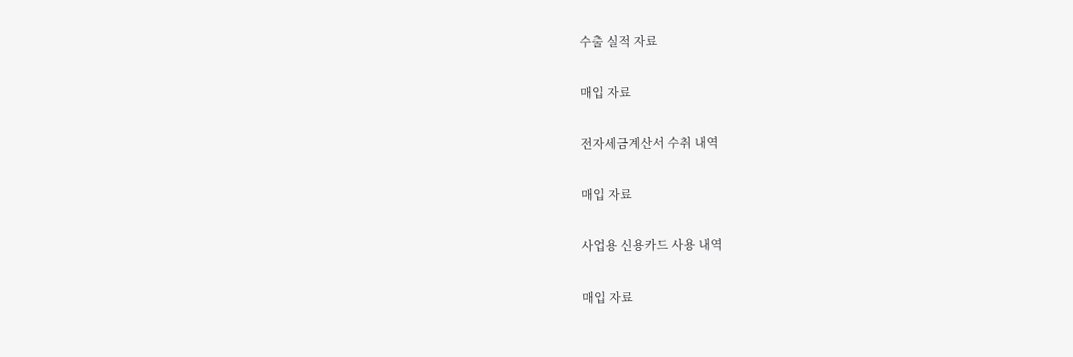수출 실적 자료

매입 자료

전자세금계산서 수취 내역

매입 자료

사업용 신용카드 사용 내역

매입 자료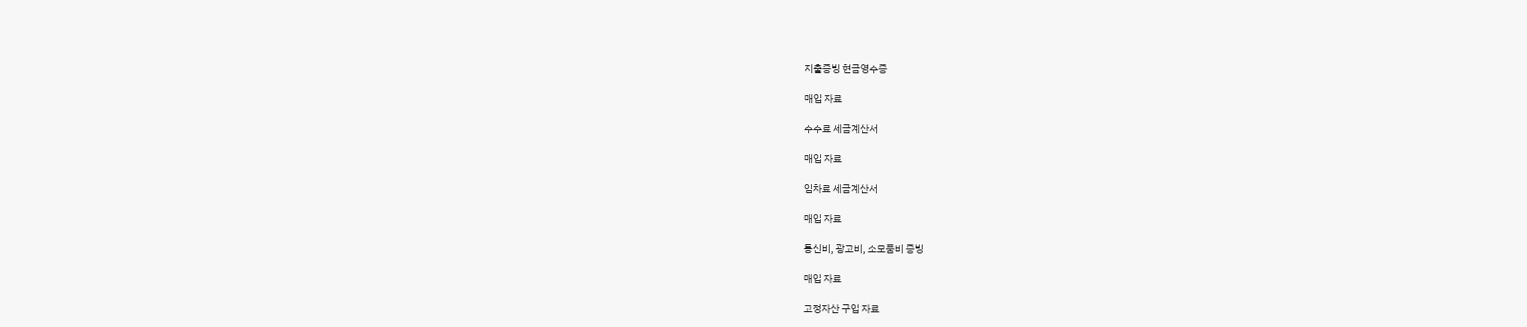지출증빙 현금영수증

매입 자료

수수료 세금계산서

매입 자료

임차료 세금계산서

매입 자료

통신비, 광고비, 소모품비 증빙

매입 자료

고정자산 구입 자료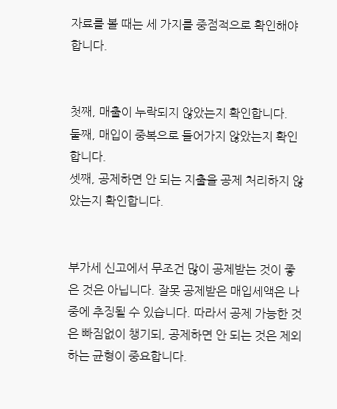자료를 볼 때는 세 가지를 중점적으로 확인해야 합니다.


첫째, 매출이 누락되지 않았는지 확인합니다.
둘째, 매입이 중복으로 들어가지 않았는지 확인합니다.
셋째, 공제하면 안 되는 지출을 공제 처리하지 않았는지 확인합니다.


부가세 신고에서 무조건 많이 공제받는 것이 좋은 것은 아닙니다. 잘못 공제받은 매입세액은 나중에 추징될 수 있습니다. 따라서 공제 가능한 것은 빠짐없이 챙기되, 공제하면 안 되는 것은 제외하는 균형이 중요합니다.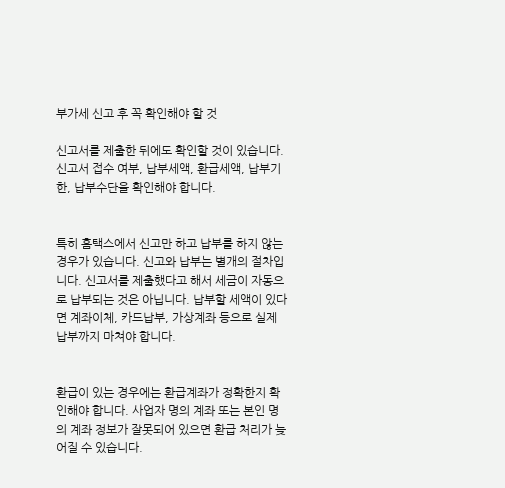부가세 신고 후 꼭 확인해야 할 것

신고서를 제출한 뒤에도 확인할 것이 있습니다. 신고서 접수 여부, 납부세액, 환급세액, 납부기한, 납부수단을 확인해야 합니다.


특히 홈택스에서 신고만 하고 납부를 하지 않는 경우가 있습니다. 신고와 납부는 별개의 절차입니다. 신고서를 제출했다고 해서 세금이 자동으로 납부되는 것은 아닙니다. 납부할 세액이 있다면 계좌이체, 카드납부, 가상계좌 등으로 실제 납부까지 마쳐야 합니다.


환급이 있는 경우에는 환급계좌가 정확한지 확인해야 합니다. 사업자 명의 계좌 또는 본인 명의 계좌 정보가 잘못되어 있으면 환급 처리가 늦어질 수 있습니다.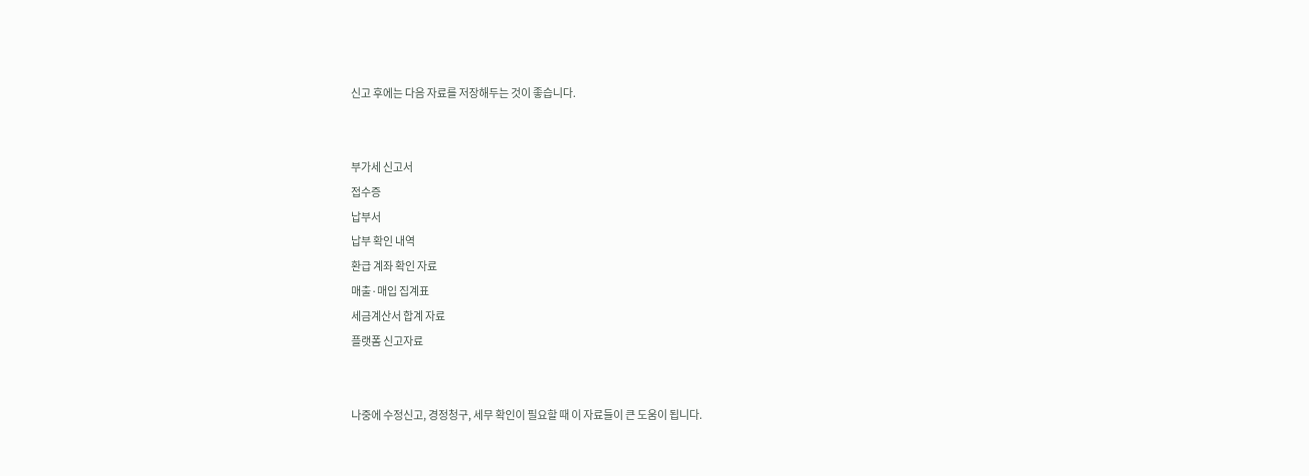신고 후에는 다음 자료를 저장해두는 것이 좋습니다.


부가세 신고서
접수증
납부서
납부 확인 내역
환급 계좌 확인 자료
매출·매입 집계표
세금계산서 합계 자료
플랫폼 신고자료


나중에 수정신고, 경정청구, 세무 확인이 필요할 때 이 자료들이 큰 도움이 됩니다.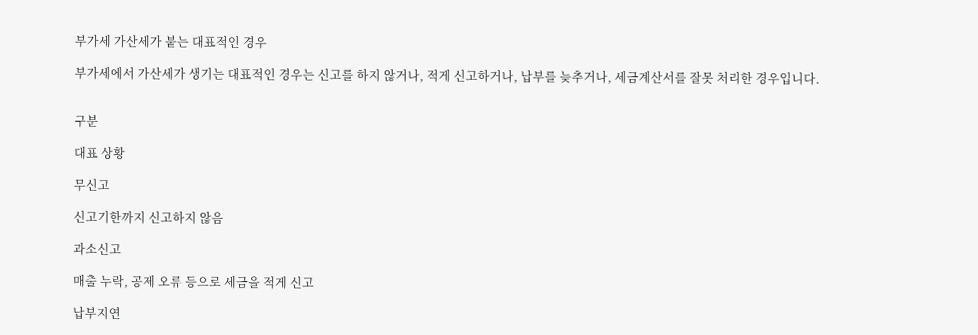부가세 가산세가 붙는 대표적인 경우

부가세에서 가산세가 생기는 대표적인 경우는 신고를 하지 않거나, 적게 신고하거나, 납부를 늦추거나, 세금계산서를 잘못 처리한 경우입니다.


구분

대표 상황

무신고

신고기한까지 신고하지 않음

과소신고

매출 누락, 공제 오류 등으로 세금을 적게 신고

납부지연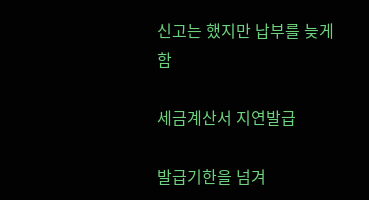신고는 했지만 납부를 늦게 함

세금계산서 지연발급

발급기한을 넘겨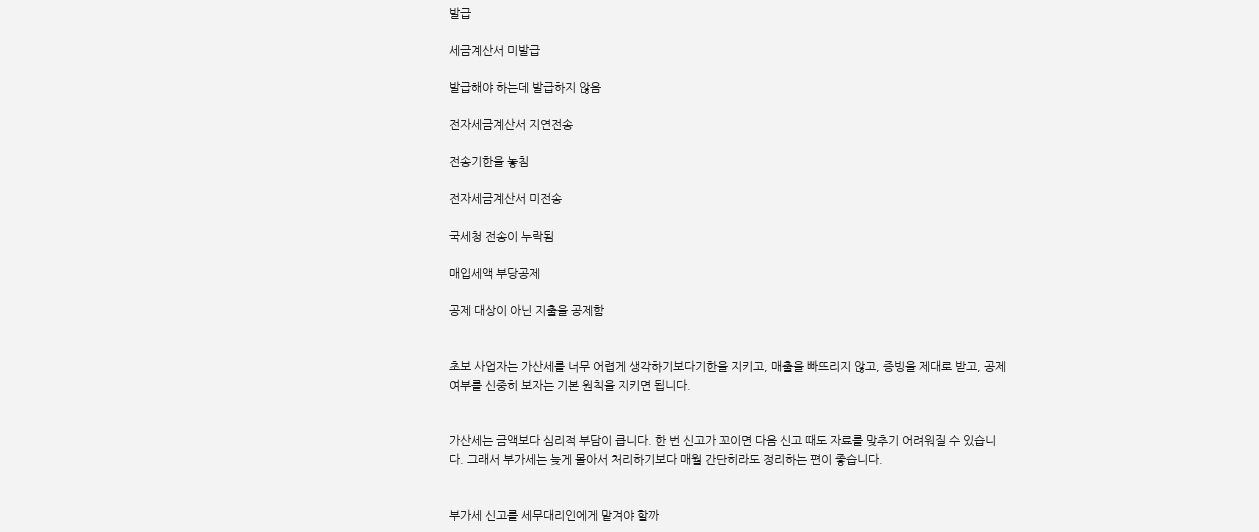발급

세금계산서 미발급

발급해야 하는데 발급하지 않음

전자세금계산서 지연전송

전송기한을 놓침

전자세금계산서 미전송

국세청 전송이 누락됨

매입세액 부당공제

공제 대상이 아닌 지출을 공제함


초보 사업자는 가산세를 너무 어렵게 생각하기보다기한을 지키고, 매출을 빠뜨리지 않고, 증빙을 제대로 받고, 공제 여부를 신중히 보자는 기본 원칙을 지키면 됩니다.


가산세는 금액보다 심리적 부담이 큽니다. 한 번 신고가 꼬이면 다음 신고 때도 자료를 맞추기 어려워질 수 있습니다. 그래서 부가세는 늦게 몰아서 처리하기보다 매월 간단히라도 정리하는 편이 좋습니다.


부가세 신고를 세무대리인에게 맡겨야 할까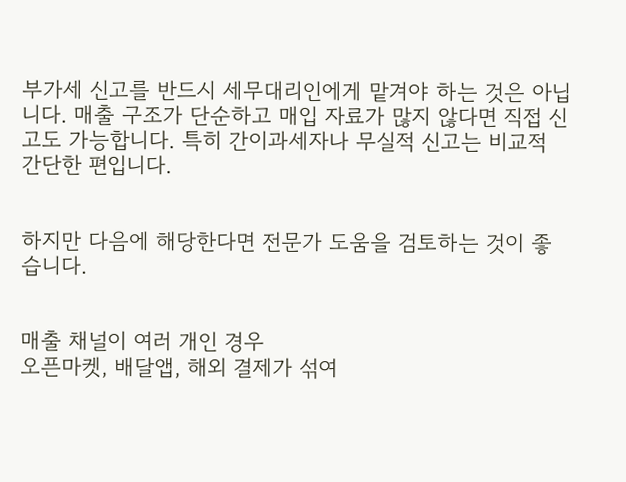부가세 신고를 반드시 세무대리인에게 맡겨야 하는 것은 아닙니다. 매출 구조가 단순하고 매입 자료가 많지 않다면 직접 신고도 가능합니다. 특히 간이과세자나 무실적 신고는 비교적 간단한 편입니다.


하지만 다음에 해당한다면 전문가 도움을 검토하는 것이 좋습니다.


매출 채널이 여러 개인 경우
오픈마켓, 배달앱, 해외 결제가 섞여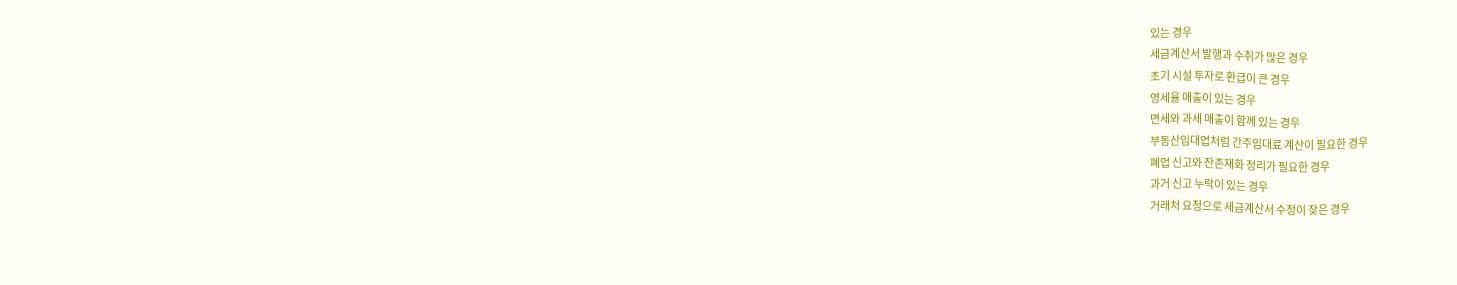있는 경우
세금계산서 발행과 수취가 많은 경우
초기 시설 투자로 환급이 큰 경우
영세율 매출이 있는 경우
면세와 과세 매출이 함께 있는 경우
부동산임대업처럼 간주임대료 계산이 필요한 경우
폐업 신고와 잔존재화 정리가 필요한 경우
과거 신고 누락이 있는 경우
거래처 요청으로 세금계산서 수정이 잦은 경우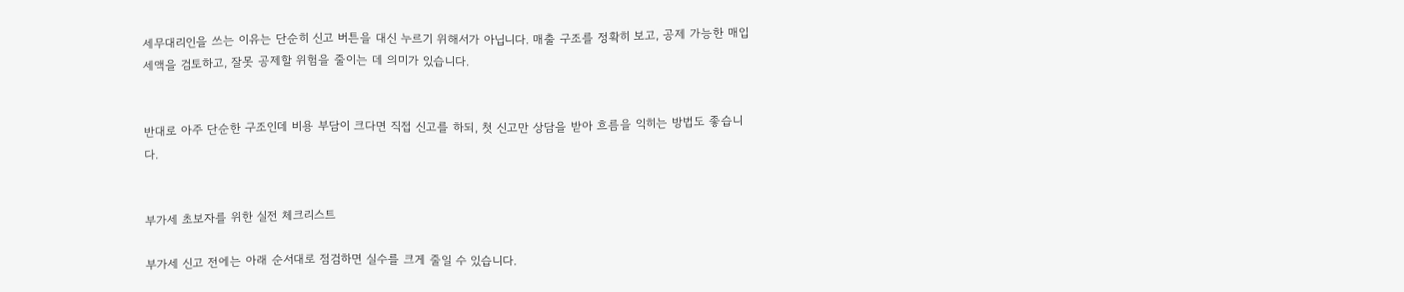세무대리인을 쓰는 이유는 단순히 신고 버튼을 대신 누르기 위해서가 아닙니다. 매출 구조를 정확히 보고, 공제 가능한 매입세액을 검토하고, 잘못 공제할 위험을 줄이는 데 의미가 있습니다.


반대로 아주 단순한 구조인데 비용 부담이 크다면 직접 신고를 하되, 첫 신고만 상담을 받아 흐름을 익히는 방법도 좋습니다.


부가세 초보자를 위한 실전 체크리스트

부가세 신고 전에는 아래 순서대로 점검하면 실수를 크게 줄일 수 있습니다.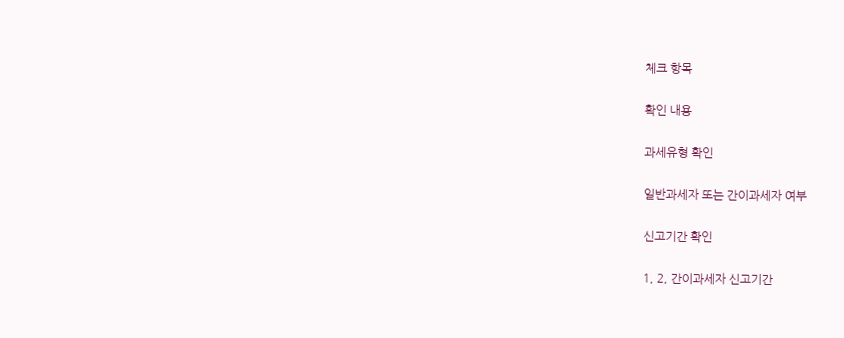체크 항목

확인 내용

과세유형 확인

일반과세자 또는 간이과세자 여부

신고기간 확인

1, 2, 간이과세자 신고기간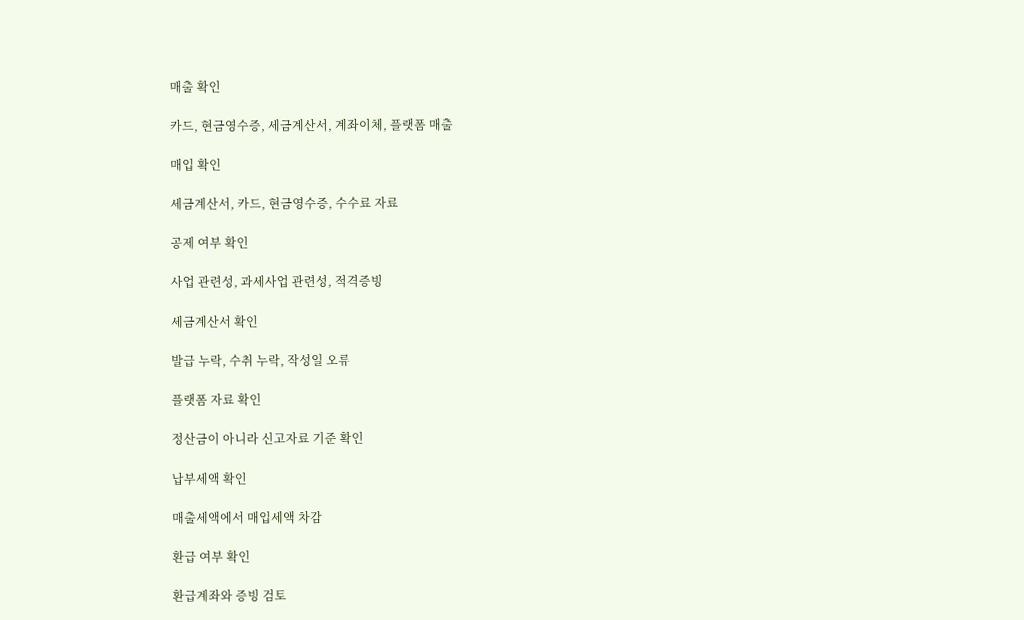매출 확인

카드, 현금영수증, 세금계산서, 계좌이체, 플랫폼 매출

매입 확인

세금계산서, 카드, 현금영수증, 수수료 자료

공제 여부 확인

사업 관련성, 과세사업 관련성, 적격증빙

세금계산서 확인

발급 누락, 수취 누락, 작성일 오류

플랫폼 자료 확인

정산금이 아니라 신고자료 기준 확인

납부세액 확인

매출세액에서 매입세액 차감

환급 여부 확인

환급계좌와 증빙 검토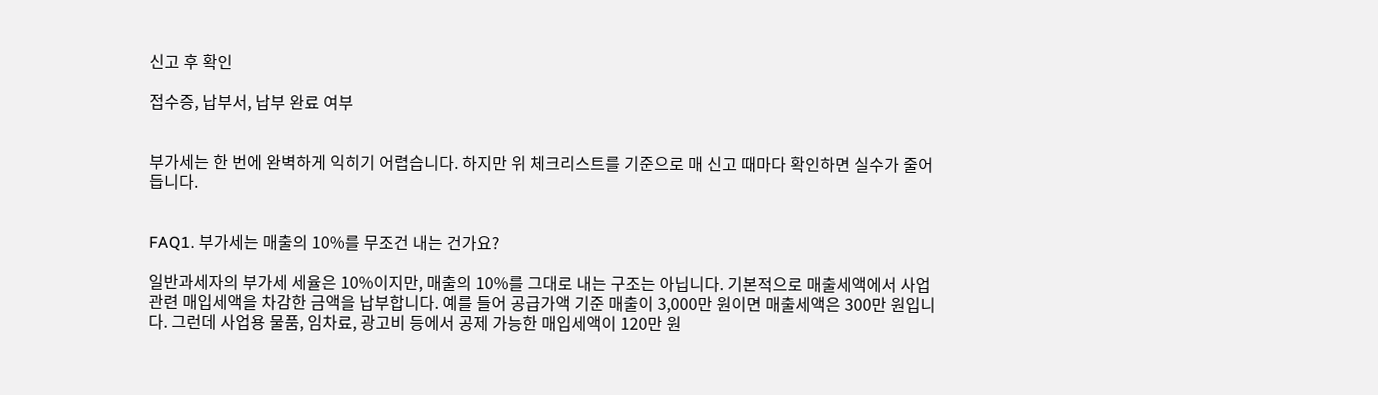신고 후 확인

접수증, 납부서, 납부 완료 여부


부가세는 한 번에 완벽하게 익히기 어렵습니다. 하지만 위 체크리스트를 기준으로 매 신고 때마다 확인하면 실수가 줄어듭니다.


FAQ1. 부가세는 매출의 10%를 무조건 내는 건가요?

일반과세자의 부가세 세율은 10%이지만, 매출의 10%를 그대로 내는 구조는 아닙니다. 기본적으로 매출세액에서 사업 관련 매입세액을 차감한 금액을 납부합니다. 예를 들어 공급가액 기준 매출이 3,000만 원이면 매출세액은 300만 원입니다. 그런데 사업용 물품, 임차료, 광고비 등에서 공제 가능한 매입세액이 120만 원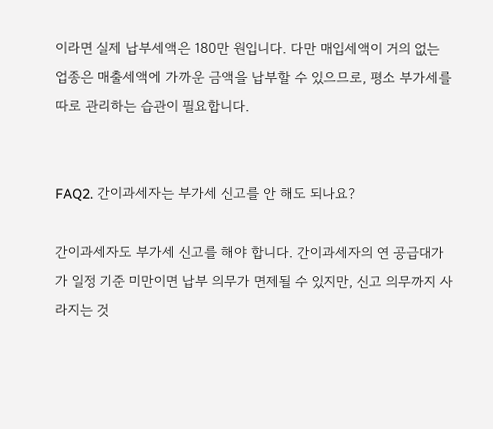이라면 실제 납부세액은 180만 원입니다. 다만 매입세액이 거의 없는 업종은 매출세액에 가까운 금액을 납부할 수 있으므로, 평소 부가세를 따로 관리하는 습관이 필요합니다.


FAQ2. 간이과세자는 부가세 신고를 안 해도 되나요?

간이과세자도 부가세 신고를 해야 합니다. 간이과세자의 연 공급대가가 일정 기준 미만이면 납부 의무가 면제될 수 있지만, 신고 의무까지 사라지는 것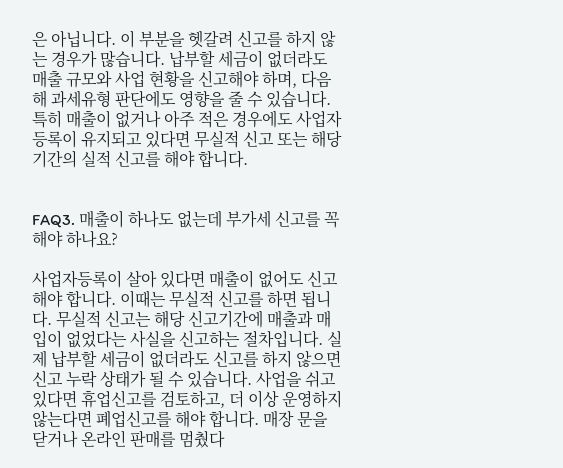은 아닙니다. 이 부분을 헷갈려 신고를 하지 않는 경우가 많습니다. 납부할 세금이 없더라도 매출 규모와 사업 현황을 신고해야 하며, 다음 해 과세유형 판단에도 영향을 줄 수 있습니다. 특히 매출이 없거나 아주 적은 경우에도 사업자등록이 유지되고 있다면 무실적 신고 또는 해당 기간의 실적 신고를 해야 합니다.


FAQ3. 매출이 하나도 없는데 부가세 신고를 꼭 해야 하나요?

사업자등록이 살아 있다면 매출이 없어도 신고해야 합니다. 이때는 무실적 신고를 하면 됩니다. 무실적 신고는 해당 신고기간에 매출과 매입이 없었다는 사실을 신고하는 절차입니다. 실제 납부할 세금이 없더라도 신고를 하지 않으면 신고 누락 상태가 될 수 있습니다. 사업을 쉬고 있다면 휴업신고를 검토하고, 더 이상 운영하지 않는다면 폐업신고를 해야 합니다. 매장 문을 닫거나 온라인 판매를 멈췄다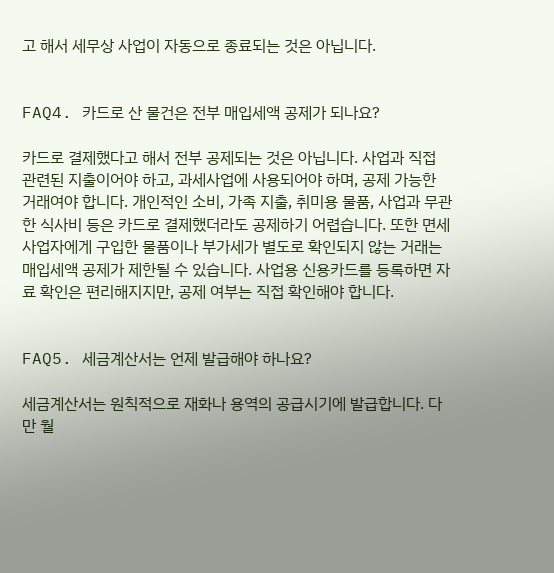고 해서 세무상 사업이 자동으로 종료되는 것은 아닙니다.


FAQ4. 카드로 산 물건은 전부 매입세액 공제가 되나요?

카드로 결제했다고 해서 전부 공제되는 것은 아닙니다. 사업과 직접 관련된 지출이어야 하고, 과세사업에 사용되어야 하며, 공제 가능한 거래여야 합니다. 개인적인 소비, 가족 지출, 취미용 물품, 사업과 무관한 식사비 등은 카드로 결제했더라도 공제하기 어렵습니다. 또한 면세사업자에게 구입한 물품이나 부가세가 별도로 확인되지 않는 거래는 매입세액 공제가 제한될 수 있습니다. 사업용 신용카드를 등록하면 자료 확인은 편리해지지만, 공제 여부는 직접 확인해야 합니다.


FAQ5. 세금계산서는 언제 발급해야 하나요?

세금계산서는 원칙적으로 재화나 용역의 공급시기에 발급합니다. 다만 월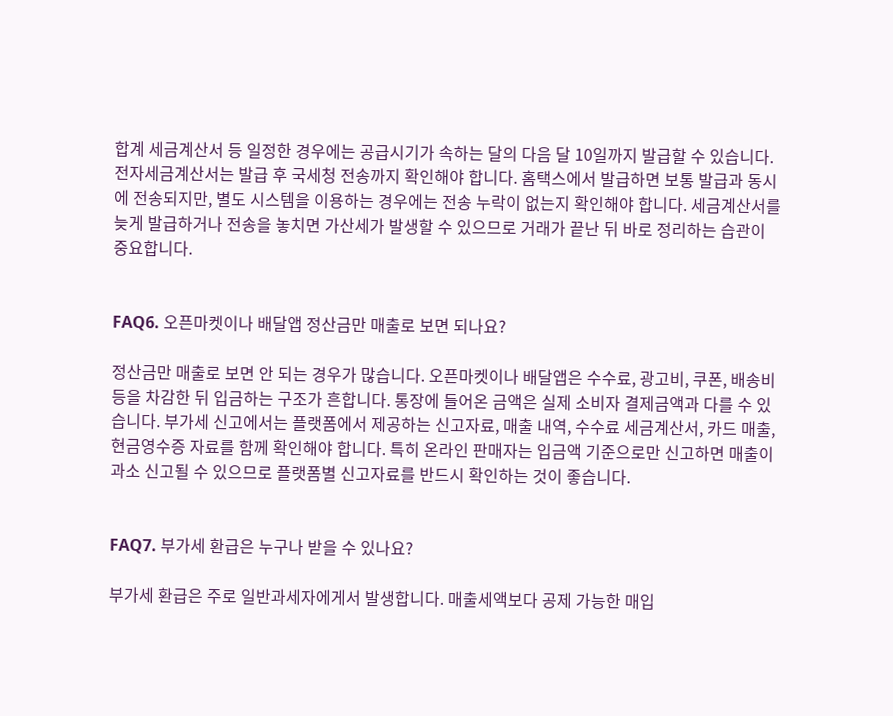합계 세금계산서 등 일정한 경우에는 공급시기가 속하는 달의 다음 달 10일까지 발급할 수 있습니다. 전자세금계산서는 발급 후 국세청 전송까지 확인해야 합니다. 홈택스에서 발급하면 보통 발급과 동시에 전송되지만, 별도 시스템을 이용하는 경우에는 전송 누락이 없는지 확인해야 합니다. 세금계산서를 늦게 발급하거나 전송을 놓치면 가산세가 발생할 수 있으므로 거래가 끝난 뒤 바로 정리하는 습관이 중요합니다.


FAQ6. 오픈마켓이나 배달앱 정산금만 매출로 보면 되나요?

정산금만 매출로 보면 안 되는 경우가 많습니다. 오픈마켓이나 배달앱은 수수료, 광고비, 쿠폰, 배송비 등을 차감한 뒤 입금하는 구조가 흔합니다. 통장에 들어온 금액은 실제 소비자 결제금액과 다를 수 있습니다. 부가세 신고에서는 플랫폼에서 제공하는 신고자료, 매출 내역, 수수료 세금계산서, 카드 매출, 현금영수증 자료를 함께 확인해야 합니다. 특히 온라인 판매자는 입금액 기준으로만 신고하면 매출이 과소 신고될 수 있으므로 플랫폼별 신고자료를 반드시 확인하는 것이 좋습니다.


FAQ7. 부가세 환급은 누구나 받을 수 있나요?

부가세 환급은 주로 일반과세자에게서 발생합니다. 매출세액보다 공제 가능한 매입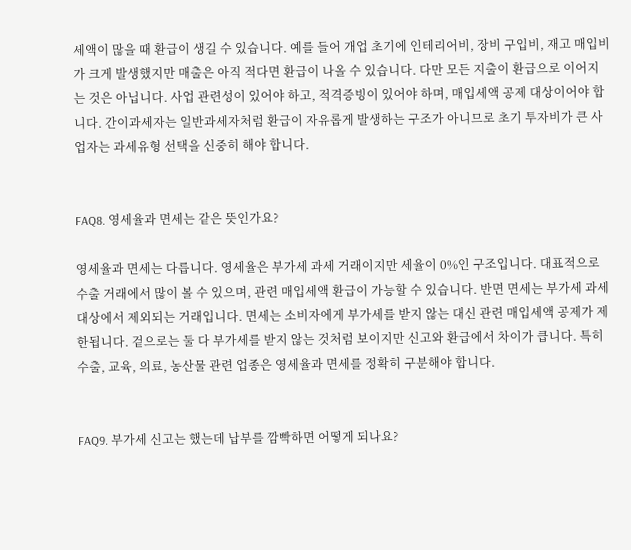세액이 많을 때 환급이 생길 수 있습니다. 예를 들어 개업 초기에 인테리어비, 장비 구입비, 재고 매입비가 크게 발생했지만 매출은 아직 적다면 환급이 나올 수 있습니다. 다만 모든 지출이 환급으로 이어지는 것은 아닙니다. 사업 관련성이 있어야 하고, 적격증빙이 있어야 하며, 매입세액 공제 대상이어야 합니다. 간이과세자는 일반과세자처럼 환급이 자유롭게 발생하는 구조가 아니므로 초기 투자비가 큰 사업자는 과세유형 선택을 신중히 해야 합니다.


FAQ8. 영세율과 면세는 같은 뜻인가요?

영세율과 면세는 다릅니다. 영세율은 부가세 과세 거래이지만 세율이 0%인 구조입니다. 대표적으로 수출 거래에서 많이 볼 수 있으며, 관련 매입세액 환급이 가능할 수 있습니다. 반면 면세는 부가세 과세 대상에서 제외되는 거래입니다. 면세는 소비자에게 부가세를 받지 않는 대신 관련 매입세액 공제가 제한됩니다. 겉으로는 둘 다 부가세를 받지 않는 것처럼 보이지만 신고와 환급에서 차이가 큽니다. 특히 수출, 교육, 의료, 농산물 관련 업종은 영세율과 면세를 정확히 구분해야 합니다.


FAQ9. 부가세 신고는 했는데 납부를 깜빡하면 어떻게 되나요?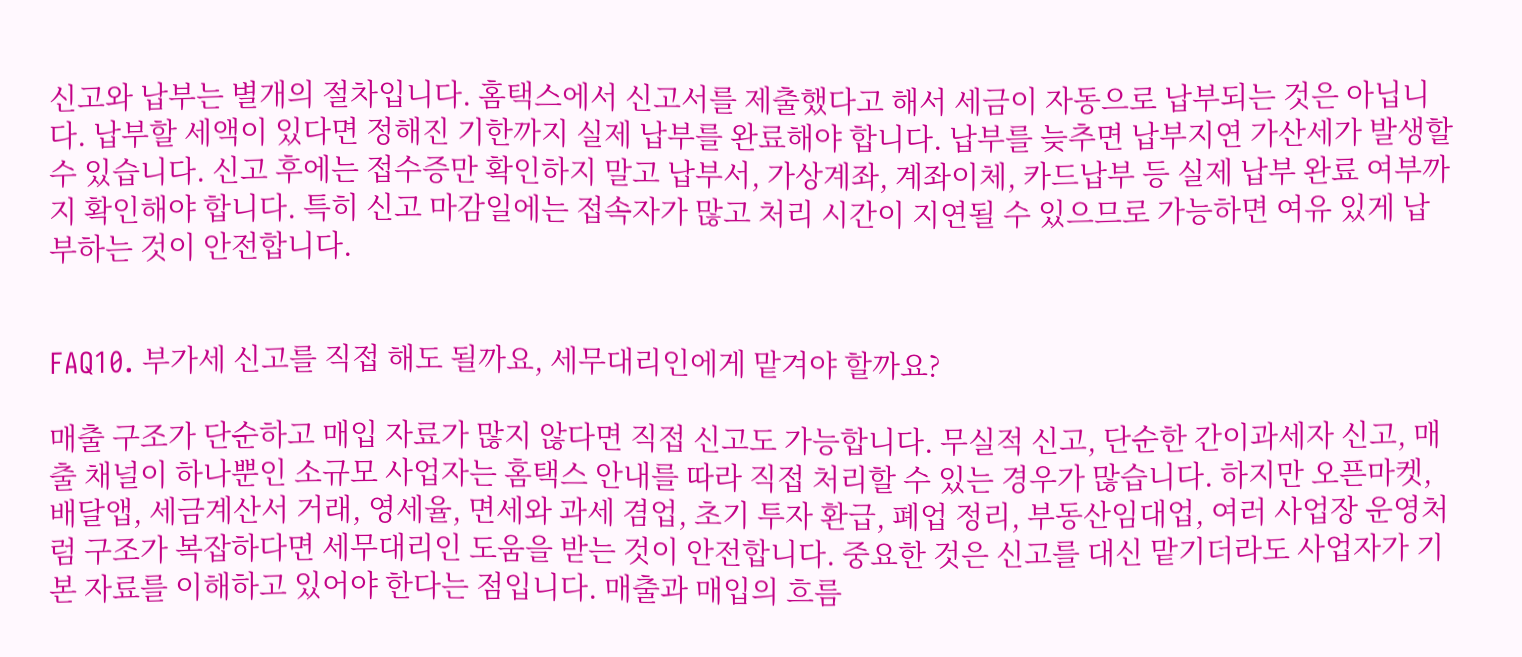신고와 납부는 별개의 절차입니다. 홈택스에서 신고서를 제출했다고 해서 세금이 자동으로 납부되는 것은 아닙니다. 납부할 세액이 있다면 정해진 기한까지 실제 납부를 완료해야 합니다. 납부를 늦추면 납부지연 가산세가 발생할 수 있습니다. 신고 후에는 접수증만 확인하지 말고 납부서, 가상계좌, 계좌이체, 카드납부 등 실제 납부 완료 여부까지 확인해야 합니다. 특히 신고 마감일에는 접속자가 많고 처리 시간이 지연될 수 있으므로 가능하면 여유 있게 납부하는 것이 안전합니다.


FAQ10. 부가세 신고를 직접 해도 될까요, 세무대리인에게 맡겨야 할까요?

매출 구조가 단순하고 매입 자료가 많지 않다면 직접 신고도 가능합니다. 무실적 신고, 단순한 간이과세자 신고, 매출 채널이 하나뿐인 소규모 사업자는 홈택스 안내를 따라 직접 처리할 수 있는 경우가 많습니다. 하지만 오픈마켓, 배달앱, 세금계산서 거래, 영세율, 면세와 과세 겸업, 초기 투자 환급, 폐업 정리, 부동산임대업, 여러 사업장 운영처럼 구조가 복잡하다면 세무대리인 도움을 받는 것이 안전합니다. 중요한 것은 신고를 대신 맡기더라도 사업자가 기본 자료를 이해하고 있어야 한다는 점입니다. 매출과 매입의 흐름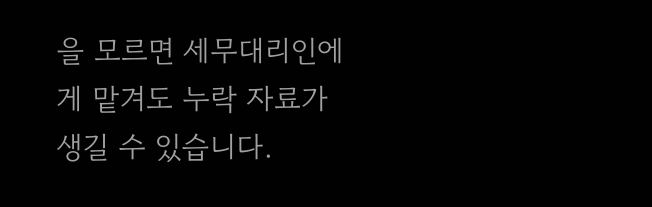을 모르면 세무대리인에게 맡겨도 누락 자료가 생길 수 있습니다.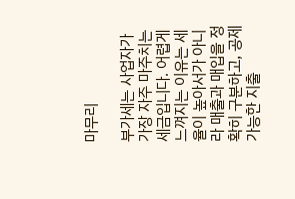마무리

부가세는 사업자가 가장 자주 마주치는 세금입니다. 어렵게 느껴지는 이유는 세율이 높아서가 아니라 매출과 매입을 정확히 구분하고, 공제 가능한 지출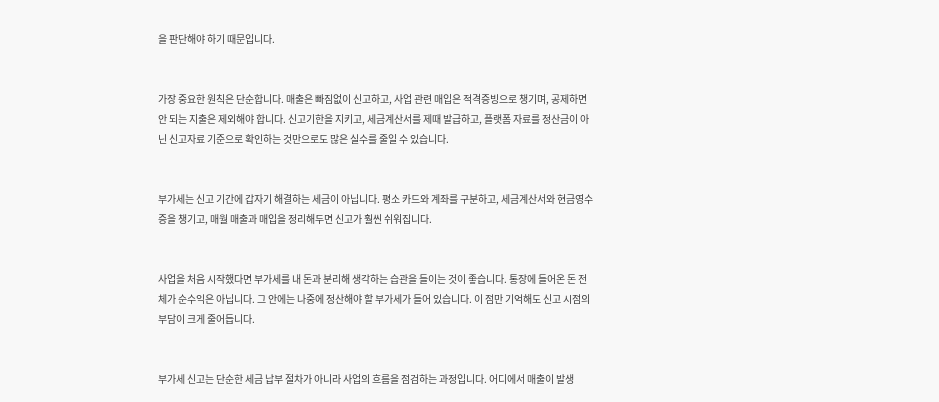을 판단해야 하기 때문입니다.


가장 중요한 원칙은 단순합니다. 매출은 빠짐없이 신고하고, 사업 관련 매입은 적격증빙으로 챙기며, 공제하면 안 되는 지출은 제외해야 합니다. 신고기한을 지키고, 세금계산서를 제때 발급하고, 플랫폼 자료를 정산금이 아닌 신고자료 기준으로 확인하는 것만으로도 많은 실수를 줄일 수 있습니다.


부가세는 신고 기간에 갑자기 해결하는 세금이 아닙니다. 평소 카드와 계좌를 구분하고, 세금계산서와 현금영수증을 챙기고, 매월 매출과 매입을 정리해두면 신고가 훨씬 쉬워집니다.


사업을 처음 시작했다면 부가세를 내 돈과 분리해 생각하는 습관을 들이는 것이 좋습니다. 통장에 들어온 돈 전체가 순수익은 아닙니다. 그 안에는 나중에 정산해야 할 부가세가 들어 있습니다. 이 점만 기억해도 신고 시점의 부담이 크게 줄어듭니다.


부가세 신고는 단순한 세금 납부 절차가 아니라 사업의 흐름을 점검하는 과정입니다. 어디에서 매출이 발생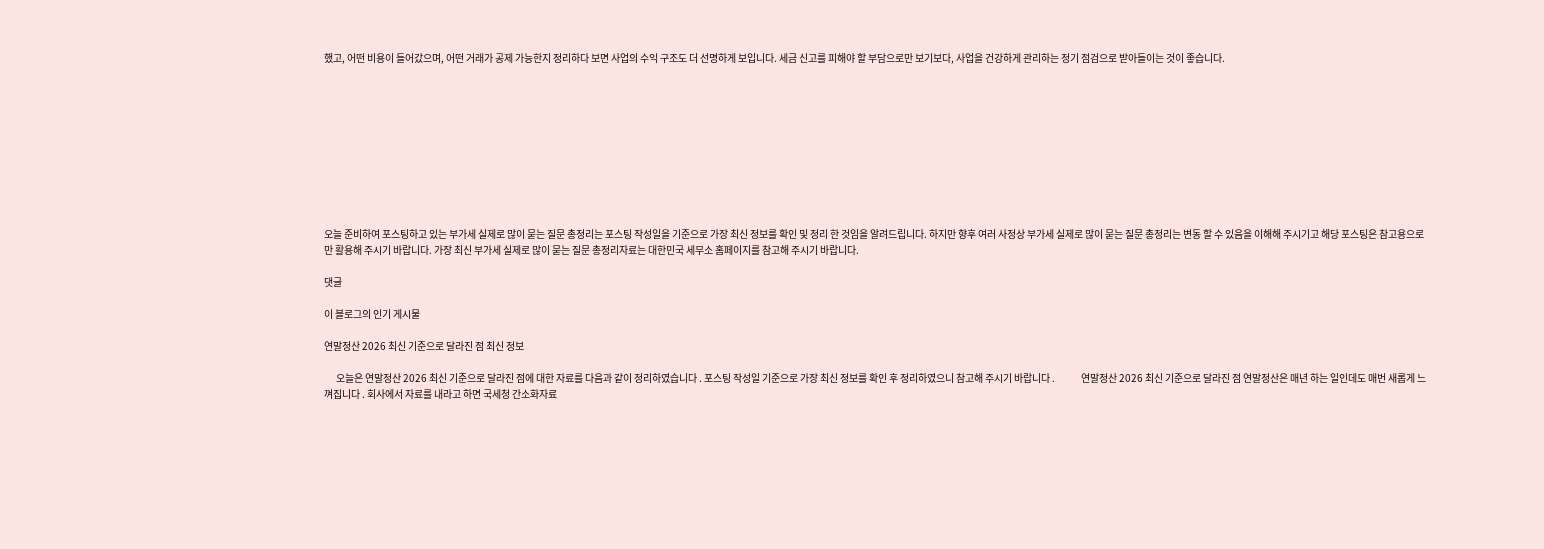했고, 어떤 비용이 들어갔으며, 어떤 거래가 공제 가능한지 정리하다 보면 사업의 수익 구조도 더 선명하게 보입니다. 세금 신고를 피해야 할 부담으로만 보기보다, 사업을 건강하게 관리하는 정기 점검으로 받아들이는 것이 좋습니다.










오늘 준비하여 포스팅하고 있는 부가세 실제로 많이 묻는 질문 총정리는 포스팅 작성일을 기준으로 가장 최신 정보를 확인 및 정리 한 것임을 알려드립니다. 하지만 향후 여러 사정상 부가세 실제로 많이 묻는 질문 총정리는 변동 할 수 있음을 이해해 주시기고 해당 포스팅은 참고용으로만 활용해 주시기 바랍니다. 가장 최신 부가세 실제로 많이 묻는 질문 총정리자료는 대한민국 세무소 홈페이지를 참고해 주시기 바랍니다.

댓글

이 블로그의 인기 게시물

연말정산 2026 최신 기준으로 달라진 점 최신 정보

      오늘은 연말정산 2026 최신 기준으로 달라진 점에 대한 자료를 다음과 같이 정리하였습니다 . 포스팅 작성일 기준으로 가장 최신 정보를 확인 후 정리하였으니 참고해 주시기 바랍니다 .             연말정산 2026 최신 기준으로 달라진 점 연말정산은 매년 하는 일인데도 매번 새롭게 느껴집니다 . 회사에서 자료를 내라고 하면 국세청 간소화자료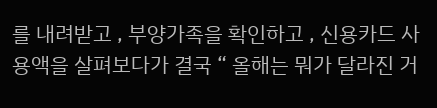를 내려받고 , 부양가족을 확인하고 , 신용카드 사용액을 살펴보다가 결국 “ 올해는 뭐가 달라진 거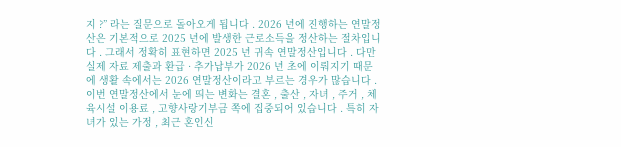지 ?” 라는 질문으로 돌아오게 됩니다 . 2026 년에 진행하는 연말정산은 기본적으로 2025 년에 발생한 근로소득을 정산하는 절차입니다 . 그래서 정확히 표현하면 2025 년 귀속 연말정산입니다 . 다만 실제 자료 제출과 환급 · 추가납부가 2026 년 초에 이뤄지기 때문에 생활 속에서는 2026 연말정산이라고 부르는 경우가 많습니다 . 이번 연말정산에서 눈에 띄는 변화는 결혼 , 출산 , 자녀 , 주거 , 체육시설 이용료 , 고향사랑기부금 쪽에 집중되어 있습니다 . 특히 자녀가 있는 가정 , 최근 혼인신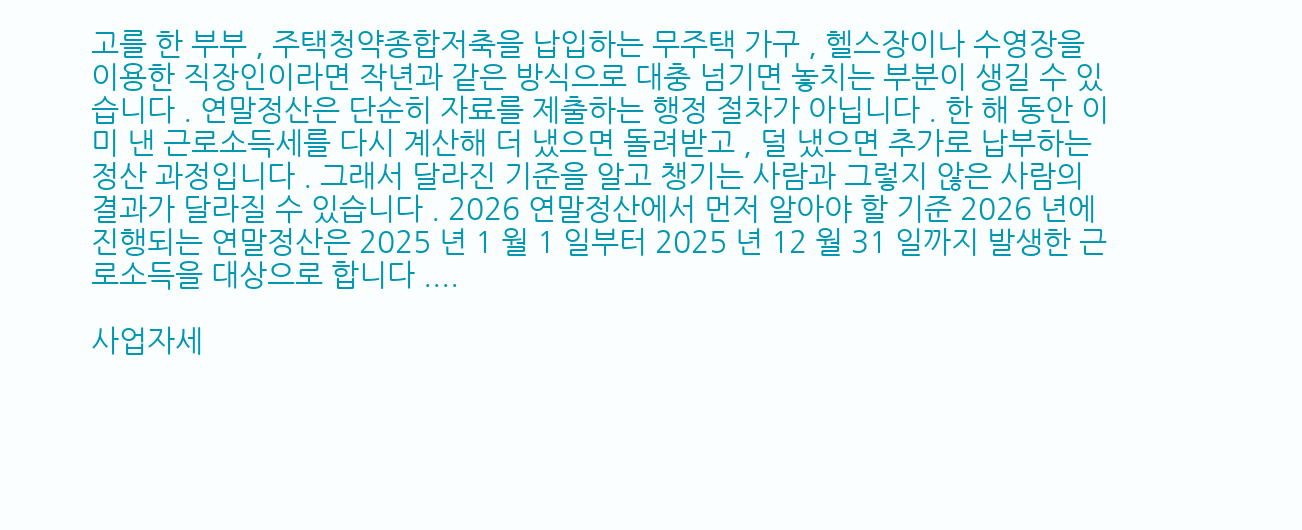고를 한 부부 , 주택청약종합저축을 납입하는 무주택 가구 , 헬스장이나 수영장을 이용한 직장인이라면 작년과 같은 방식으로 대충 넘기면 놓치는 부분이 생길 수 있습니다 . 연말정산은 단순히 자료를 제출하는 행정 절차가 아닙니다 . 한 해 동안 이미 낸 근로소득세를 다시 계산해 더 냈으면 돌려받고 , 덜 냈으면 추가로 납부하는 정산 과정입니다 . 그래서 달라진 기준을 알고 챙기는 사람과 그렇지 않은 사람의 결과가 달라질 수 있습니다 . 2026 연말정산에서 먼저 알아야 할 기준 2026 년에 진행되는 연말정산은 2025 년 1 월 1 일부터 2025 년 12 월 31 일까지 발생한 근로소득을 대상으로 합니다 ....

사업자세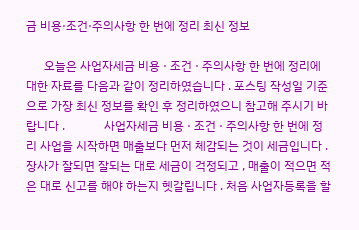금 비용·조건·주의사항 한 번에 정리 최신 정보

      오늘은 사업자세금 비용 · 조건 · 주의사항 한 번에 정리에 대한 자료를 다음과 같이 정리하였습니다 . 포스팅 작성일 기준으로 가장 최신 정보를 확인 후 정리하였으니 참고해 주시기 바랍니다 .             사업자세금 비용 · 조건 · 주의사항 한 번에 정리 사업을 시작하면 매출보다 먼저 체감되는 것이 세금입니다 . 장사가 잘되면 잘되는 대로 세금이 걱정되고 , 매출이 적으면 적은 대로 신고를 해야 하는지 헷갈립니다 . 처음 사업자등록을 할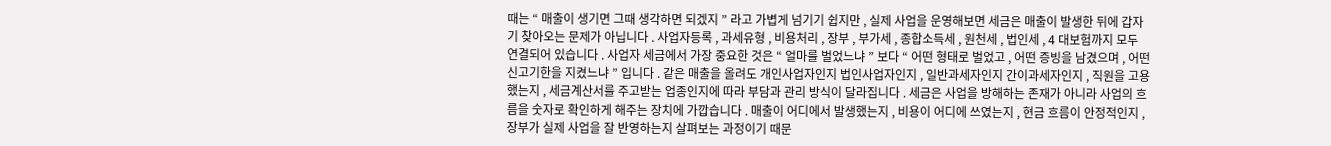때는 “ 매출이 생기면 그때 생각하면 되겠지 ” 라고 가볍게 넘기기 쉽지만 , 실제 사업을 운영해보면 세금은 매출이 발생한 뒤에 갑자기 찾아오는 문제가 아닙니다 . 사업자등록 , 과세유형 , 비용처리 , 장부 , 부가세 , 종합소득세 , 원천세 , 법인세 , 4 대보험까지 모두 연결되어 있습니다 . 사업자 세금에서 가장 중요한 것은 “ 얼마를 벌었느냐 ” 보다 “ 어떤 형태로 벌었고 , 어떤 증빙을 남겼으며 , 어떤 신고기한을 지켰느냐 ” 입니다 . 같은 매출을 올려도 개인사업자인지 법인사업자인지 , 일반과세자인지 간이과세자인지 , 직원을 고용했는지 , 세금계산서를 주고받는 업종인지에 따라 부담과 관리 방식이 달라집니다 . 세금은 사업을 방해하는 존재가 아니라 사업의 흐름을 숫자로 확인하게 해주는 장치에 가깝습니다 . 매출이 어디에서 발생했는지 , 비용이 어디에 쓰였는지 , 현금 흐름이 안정적인지 , 장부가 실제 사업을 잘 반영하는지 살펴보는 과정이기 때문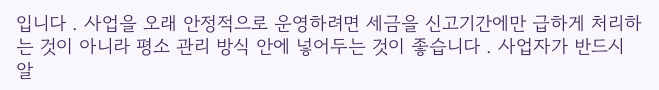입니다 . 사업을 오래 안정적으로 운영하려면 세금을 신고기간에만 급하게 처리하는 것이 아니라 평소 관리 방식 안에 넣어두는 것이 좋습니다 . 사업자가 반드시 알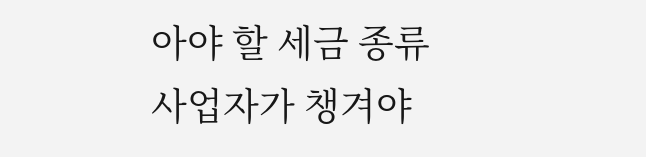아야 할 세금 종류 사업자가 챙겨야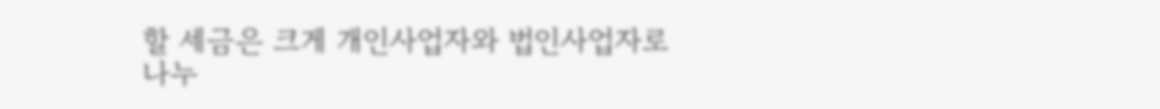할 세금은 크게 개인사업자와 법인사업자로 나누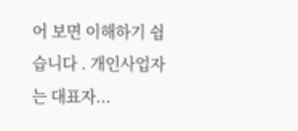어 보면 이해하기 쉽습니다 . 개인사업자는 대표자...